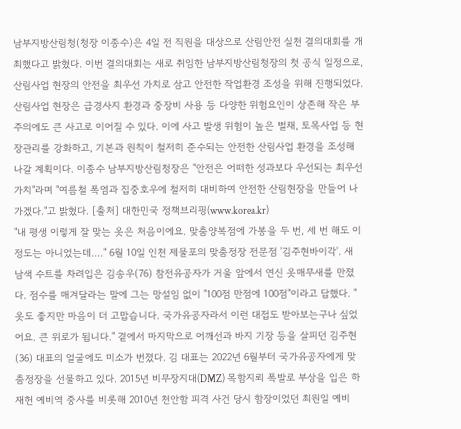남부지방산림청(청장 이종수)은 4일 전 직원을 대상으로 산림안전 실천 결의대회를 개최했다고 밝혔다. 이번 결의대회는 새로 취임한 남부지방산림청장의 첫 공식 일정으로, 산림사업 현장의 안전을 최우선 가치로 삼고 안전한 작업환경 조성을 위해 진행되었다. 산림사업 현장은 급경사지 환경과 중장비 사용 등 다양한 위험요인이 상존해 작은 부주의에도 큰 사고로 이어질 수 있다. 이에 사고 발생 위험이 높은 벌채, 토목사업 등 현장관리를 강화하고, 기본과 원칙이 철저히 준수되는 안전한 산림사업 환경을 조성해 나갈 계획이다. 이종수 남부지방산림청장은 "안전은 어떠한 성과보다 우선되는 최우선 가치"라며 "여름철 폭염과 집중호우에 철저히 대비하여 안전한 산림현장을 만들어 나가겠다."고 밝혔다. [출처] 대한민국 정책브리핑(www.korea.kr)
"내 평생 이렇게 잘 맞는 옷은 처음이에요. 맞춤양복점에 가봉을 두 번, 세 번 해도 이 정도는 아니었는데…." 6월 10일 인천 제물포의 맞춤정장 전문점 '김주현바이각'. 새 남색 수트를 차려입은 김송우(76) 참전유공자가 거울 앞에서 연신 옷매무새를 만졌다. 점수를 매겨달라는 말에 그는 망설임 없이 "100점 만점에 100점"이라고 답했다. "옷도 좋지만 마음이 더 고맙습니다. 국가유공자라서 이런 대접도 받아보는구나 싶었어요. 큰 위로가 됩니다." 곁에서 마지막으로 어깨선과 바지 기장 등을 살피던 김주현(36) 대표의 얼굴에도 미소가 번졌다. 김 대표는 2022년 6월부터 국가유공자에게 맞춤정장을 선물하고 있다. 2015년 비무장지대(DMZ) 목함지뢰 폭발로 부상을 입은 하재헌 예비역 중사를 비롯해 2010년 천안함 피격 사건 당시 함장이었던 최원일 예비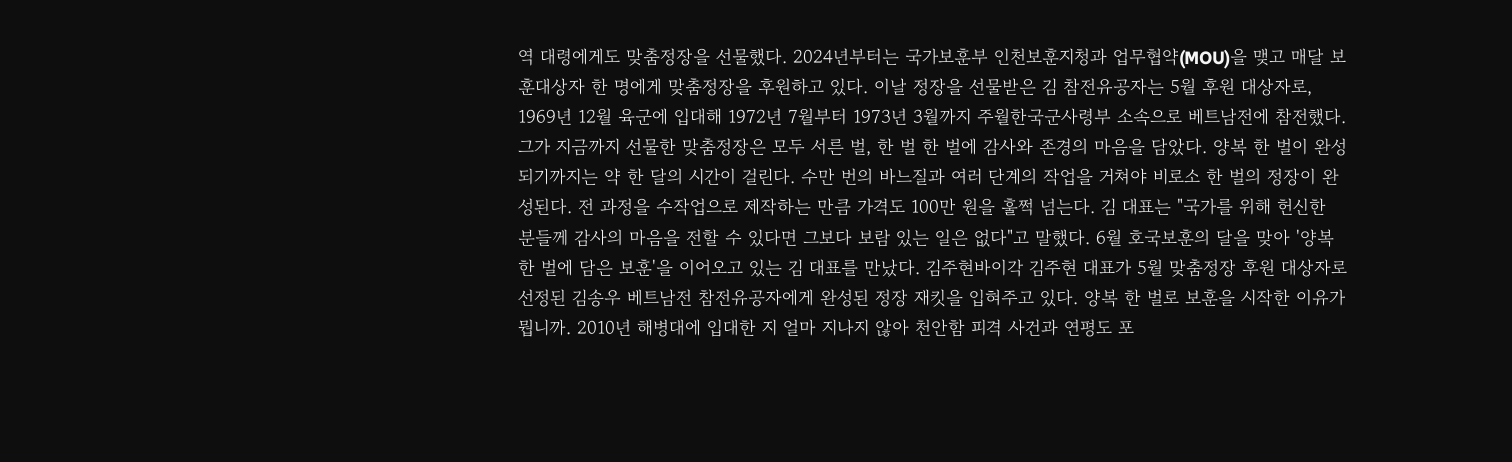역 대령에게도 맞춤정장을 선물했다. 2024년부터는 국가보훈부 인천보훈지청과 업무협약(MOU)을 맺고 매달 보훈대상자 한 명에게 맞춤정장을 후원하고 있다. 이날 정장을 선물받은 김 참전유공자는 5월 후원 대상자로, 1969년 12월 육군에 입대해 1972년 7월부터 1973년 3월까지 주월한국군사령부 소속으로 베트남전에 참전했다. 그가 지금까지 선물한 맞춤정장은 모두 서른 벌, 한 벌 한 벌에 감사와 존경의 마음을 담았다. 양복 한 벌이 완성되기까지는 약 한 달의 시간이 걸린다. 수만 번의 바느질과 여러 단계의 작업을 거쳐야 비로소 한 벌의 정장이 완성된다. 전 과정을 수작업으로 제작하는 만큼 가격도 100만 원을 훌쩍 넘는다. 김 대표는 "국가를 위해 헌신한 분들께 감사의 마음을 전할 수 있다면 그보다 보람 있는 일은 없다"고 말했다. 6월 호국보훈의 달을 맞아 '양복 한 벌에 담은 보훈'을 이어오고 있는 김 대표를 만났다. 김주현바이각 김주현 대표가 5월 맞춤정장 후원 대상자로 선정된 김송우 베트남전 참전유공자에게 완성된 정장 재킷을 입혀주고 있다. 양복 한 벌로 보훈을 시작한 이유가 뭡니까. 2010년 해병대에 입대한 지 얼마 지나지 않아 천안함 피격 사건과 연평도 포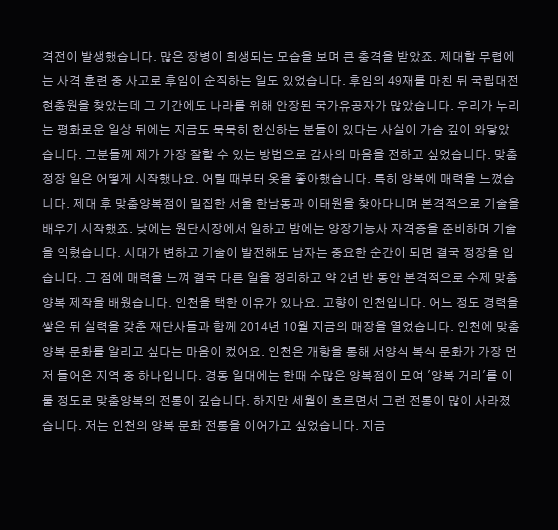격전이 발생했습니다. 많은 장병이 희생되는 모습을 보며 큰 충격을 받았죠. 제대할 무렵에는 사격 훈련 중 사고로 후임이 순직하는 일도 있었습니다. 후임의 49재를 마친 뒤 국립대전현충원을 찾았는데 그 기간에도 나라를 위해 안장된 국가유공자가 많았습니다. 우리가 누리는 평화로운 일상 뒤에는 지금도 묵묵히 헌신하는 분들이 있다는 사실이 가슴 깊이 와닿았습니다. 그분들께 제가 가장 잘할 수 있는 방법으로 감사의 마음을 전하고 싶었습니다. 맞춤정장 일은 어떻게 시작했나요. 어릴 때부터 옷을 좋아했습니다. 특히 양복에 매력을 느꼈습니다. 제대 후 맞춤양복점이 밀집한 서울 한남동과 이태원을 찾아다니며 본격적으로 기술을 배우기 시작했죠. 낮에는 원단시장에서 일하고 밤에는 양장기능사 자격증을 준비하며 기술을 익혔습니다. 시대가 변하고 기술이 발전해도 남자는 중요한 순간이 되면 결국 정장을 입습니다. 그 점에 매력을 느껴 결국 다른 일을 정리하고 약 2년 반 동안 본격적으로 수제 맞춤양복 제작을 배웠습니다. 인천을 택한 이유가 있나요. 고향이 인천입니다. 어느 정도 경력을 쌓은 뒤 실력을 갖춘 재단사들과 함께 2014년 10월 지금의 매장을 열었습니다. 인천에 맞춤양복 문화를 알리고 싶다는 마음이 컸어요. 인천은 개항을 통해 서양식 복식 문화가 가장 먼저 들어온 지역 중 하나입니다. 경동 일대에는 한때 수많은 양복점이 모여 '양복 거리'를 이룰 정도로 맞춤양복의 전통이 깊습니다. 하지만 세월이 흐르면서 그런 전통이 많이 사라졌습니다. 저는 인천의 양복 문화 전통을 이어가고 싶었습니다. 지금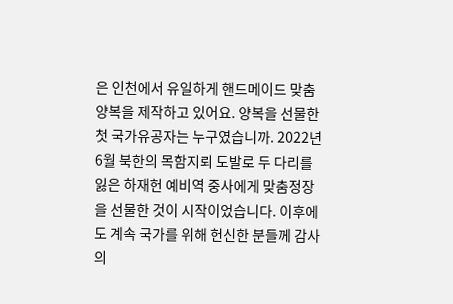은 인천에서 유일하게 핸드메이드 맞춤양복을 제작하고 있어요. 양복을 선물한 첫 국가유공자는 누구였습니까. 2022년 6월 북한의 목함지뢰 도발로 두 다리를 잃은 하재헌 예비역 중사에게 맞춤정장을 선물한 것이 시작이었습니다. 이후에도 계속 국가를 위해 헌신한 분들께 감사의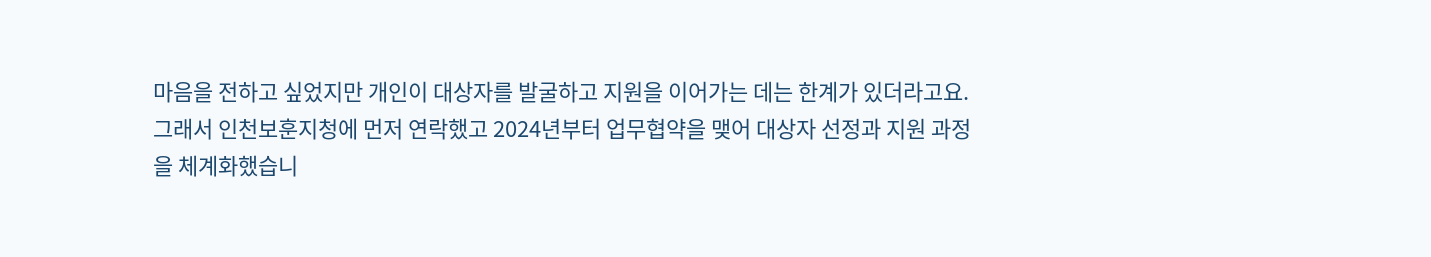마음을 전하고 싶었지만 개인이 대상자를 발굴하고 지원을 이어가는 데는 한계가 있더라고요. 그래서 인천보훈지청에 먼저 연락했고 2024년부터 업무협약을 맺어 대상자 선정과 지원 과정을 체계화했습니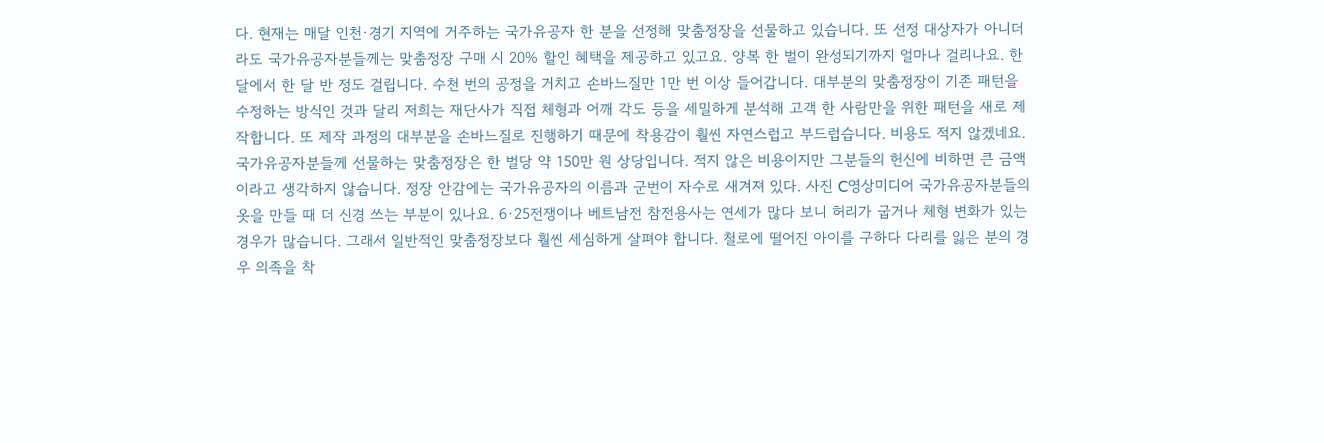다. 현재는 매달 인천·경기 지역에 거주하는 국가유공자 한 분을 선정해 맞춤정장을 선물하고 있습니다. 또 선정 대상자가 아니더라도 국가유공자분들께는 맞춤정장 구매 시 20% 할인 혜택을 제공하고 있고요. 양복 한 벌이 완성되기까지 얼마나 걸리나요. 한 달에서 한 달 반 정도 걸립니다. 수천 번의 공정을 거치고 손바느질만 1만 번 이상 들어갑니다. 대부분의 맞춤정장이 기존 패턴을 수정하는 방식인 것과 달리 저희는 재단사가 직접 체형과 어깨 각도 등을 세밀하게 분석해 고객 한 사람만을 위한 패턴을 새로 제작합니다. 또 제작 과정의 대부분을 손바느질로 진행하기 때문에 착용감이 훨씬 자연스럽고 부드럽습니다. 비용도 적지 않겠네요. 국가유공자분들께 선물하는 맞춤정장은 한 벌당 약 150만 원 상당입니다. 적지 않은 비용이지만 그분들의 헌신에 비하면 큰 금액이라고 생각하지 않습니다. 정장 안감에는 국가유공자의 이름과 군번이 자수로 새겨져 있다. 사진 C영상미디어 국가유공자분들의 옷을 만들 때 더 신경 쓰는 부분이 있나요. 6·25전쟁이나 베트남전 참전용사는 연세가 많다 보니 허리가 굽거나 체형 변화가 있는 경우가 많습니다. 그래서 일반적인 맞춤정장보다 훨씬 세심하게 살펴야 합니다. 철로에 떨어진 아이를 구하다 다리를 잃은 분의 경우 의족을 착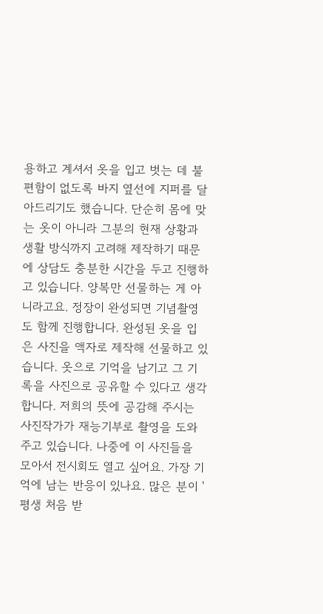용하고 계셔서 옷을 입고 벗는 데 불편함이 없도록 바지 옆선에 지퍼를 달아드리기도 했습니다. 단순히 몸에 맞는 옷이 아니라 그분의 현재 상황과 생활 방식까지 고려해 제작하기 때문에 상담도 충분한 시간을 두고 진행하고 있습니다. 양복만 선물하는 게 아니라고요. 정장이 완성되면 기념촬영도 함께 진행합니다. 완성된 옷을 입은 사진을 액자로 제작해 선물하고 있습니다. 옷으로 기억을 남기고 그 기록을 사진으로 공유할 수 있다고 생각합니다. 저희의 뜻에 공감해 주시는 사진작가가 재능기부로 촬영을 도와주고 있습니다. 나중에 이 사진들을 모아서 전시회도 열고 싶어요. 가장 기억에 남는 반응이 있나요. 많은 분이 '평생 처음 받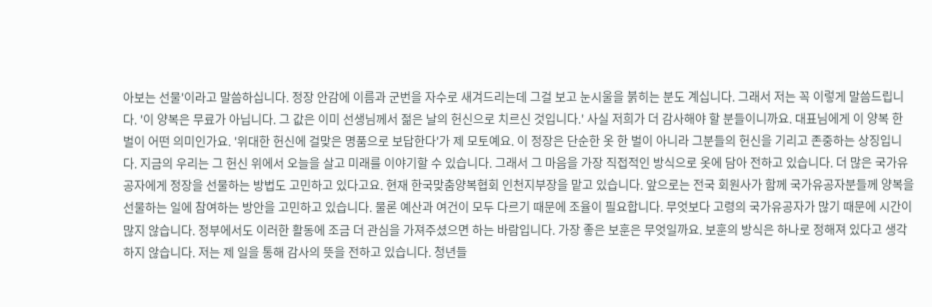아보는 선물'이라고 말씀하십니다. 정장 안감에 이름과 군번을 자수로 새겨드리는데 그걸 보고 눈시울을 붉히는 분도 계십니다. 그래서 저는 꼭 이렇게 말씀드립니다. '이 양복은 무료가 아닙니다. 그 값은 이미 선생님께서 젊은 날의 헌신으로 치르신 것입니다.' 사실 저희가 더 감사해야 할 분들이니까요. 대표님에게 이 양복 한 벌이 어떤 의미인가요. '위대한 헌신에 걸맞은 명품으로 보답한다'가 제 모토예요. 이 정장은 단순한 옷 한 벌이 아니라 그분들의 헌신을 기리고 존중하는 상징입니다. 지금의 우리는 그 헌신 위에서 오늘을 살고 미래를 이야기할 수 있습니다. 그래서 그 마음을 가장 직접적인 방식으로 옷에 담아 전하고 있습니다. 더 많은 국가유공자에게 정장을 선물하는 방법도 고민하고 있다고요. 현재 한국맞춤양복협회 인천지부장을 맡고 있습니다. 앞으로는 전국 회원사가 함께 국가유공자분들께 양복을 선물하는 일에 참여하는 방안을 고민하고 있습니다. 물론 예산과 여건이 모두 다르기 때문에 조율이 필요합니다. 무엇보다 고령의 국가유공자가 많기 때문에 시간이 많지 않습니다. 정부에서도 이러한 활동에 조금 더 관심을 가져주셨으면 하는 바람입니다. 가장 좋은 보훈은 무엇일까요. 보훈의 방식은 하나로 정해져 있다고 생각하지 않습니다. 저는 제 일을 통해 감사의 뜻을 전하고 있습니다. 청년들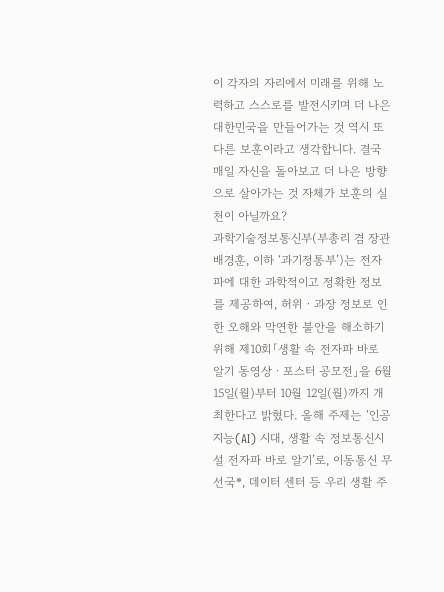이 각자의 자리에서 미래를 위해 노력하고 스스로를 발전시키며 더 나은 대한민국을 만들어가는 것 역시 또 다른 보훈이라고 생각합니다. 결국 매일 자신을 돌아보고 더 나은 방향으로 살아가는 것 자체가 보훈의 실천이 아닐까요?
과학기술정보통신부(부총리 겸 장관 배경훈, 이하 ‘과기정통부’)는 전자파에 대한 과학적이고 정확한 정보를 제공하여, 허위ㆍ과장 정보로 인한 오해와 막연한 불안을 해소하기 위해 제10회「생활 속 전자파 바로 알기 동영상ㆍ포스터 공모전」을 6월 15일(월)부터 10월 12일(월)까지 개최한다고 밝혔다. 올해 주제는 ‘인공지능(AI) 시대, 생활 속 정보통신시설 전자파 바로 알기’로, 이동통신 무선국*, 데이터 센터 등 우리 생활 주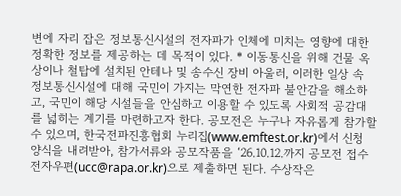변에 자리 잡은 정보통신시설의 전자파가 인체에 미치는 영향에 대한 정확한 정보를 제공하는 데 목적이 있다. * 이동통신을 위해 건물 옥상이나 철탑에 설치된 안테나 및 송수신 장비 아울러, 이러한 일상 속 정보통신시설에 대해 국민이 가지는 막연한 전자파 불안감을 해소하고, 국민이 해당 시설들을 안심하고 이용할 수 있도록 사회적 공감대를 넓히는 계기를 마련하고자 한다. 공모전은 누구나 자유롭게 참가할 수 있으며, 한국전파진흥협회 누리집(www.emftest.or.kr)에서 신청 양식을 내려받아, 참가서류와 공모작품을 ‘26.10.12.까지 공모전 접수 전자우편(ucc@rapa.or.kr)으로 제출하면 된다. 수상작은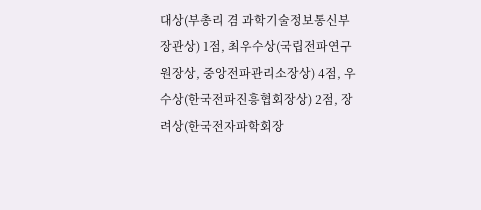대상(부총리 겸 과학기술정보통신부 장관상) 1점, 최우수상(국립전파연구원장상, 중앙전파관리소장상) 4점, 우수상(한국전파진흥협회장상) 2점, 장려상(한국전자파학회장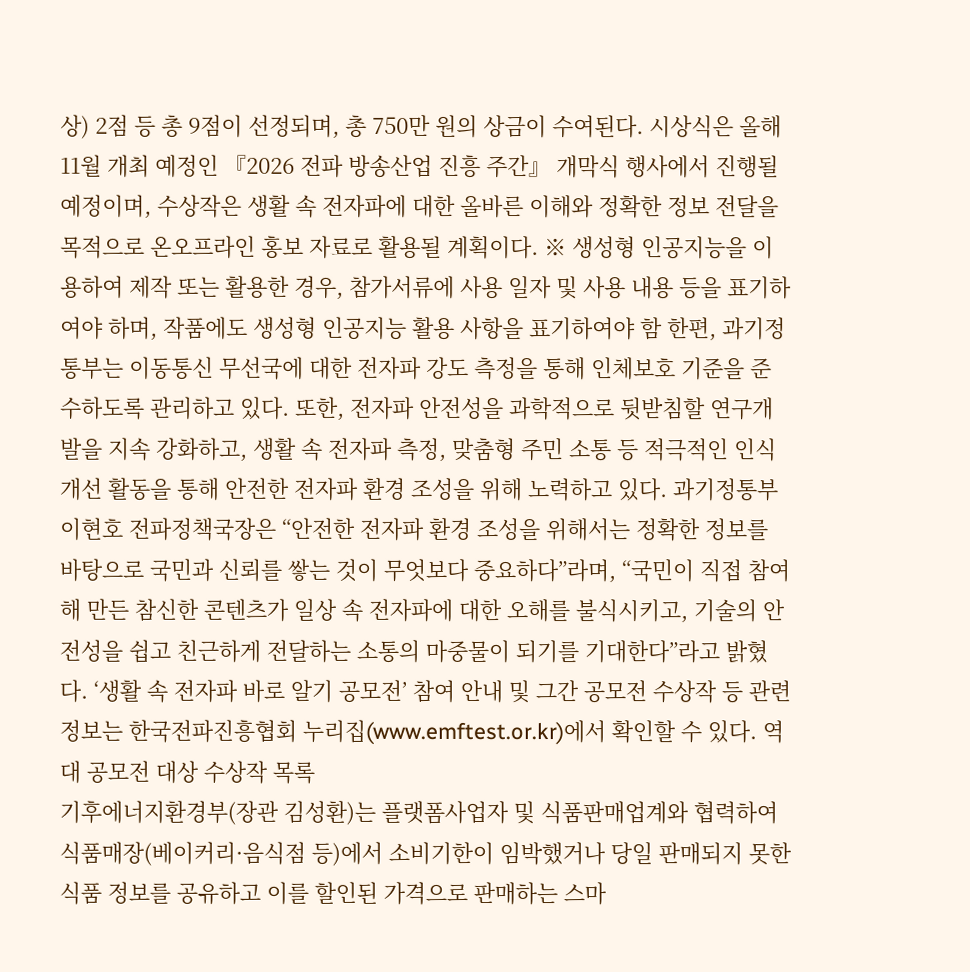상) 2점 등 총 9점이 선정되며, 총 750만 원의 상금이 수여된다. 시상식은 올해 11월 개최 예정인 『2026 전파 방송산업 진흥 주간』 개막식 행사에서 진행될 예정이며, 수상작은 생활 속 전자파에 대한 올바른 이해와 정확한 정보 전달을 목적으로 온오프라인 홍보 자료로 활용될 계획이다. ※ 생성형 인공지능을 이용하여 제작 또는 활용한 경우, 참가서류에 사용 일자 및 사용 내용 등을 표기하여야 하며, 작품에도 생성형 인공지능 활용 사항을 표기하여야 함 한편, 과기정통부는 이동통신 무선국에 대한 전자파 강도 측정을 통해 인체보호 기준을 준수하도록 관리하고 있다. 또한, 전자파 안전성을 과학적으로 뒷받침할 연구개발을 지속 강화하고, 생활 속 전자파 측정, 맞춤형 주민 소통 등 적극적인 인식 개선 활동을 통해 안전한 전자파 환경 조성을 위해 노력하고 있다. 과기정통부 이현호 전파정책국장은 “안전한 전자파 환경 조성을 위해서는 정확한 정보를 바탕으로 국민과 신뢰를 쌓는 것이 무엇보다 중요하다”라며, “국민이 직접 참여해 만든 참신한 콘텐츠가 일상 속 전자파에 대한 오해를 불식시키고, 기술의 안전성을 쉽고 친근하게 전달하는 소통의 마중물이 되기를 기대한다”라고 밝혔다. ‘생활 속 전자파 바로 알기 공모전’ 참여 안내 및 그간 공모전 수상작 등 관련 정보는 한국전파진흥협회 누리집(www.emftest.or.kr)에서 확인할 수 있다. 역대 공모전 대상 수상작 목록
기후에너지환경부(장관 김성환)는 플랫폼사업자 및 식품판매업계와 협력하여 식품매장(베이커리·음식점 등)에서 소비기한이 임박했거나 당일 판매되지 못한식품 정보를 공유하고 이를 할인된 가격으로 판매하는 스마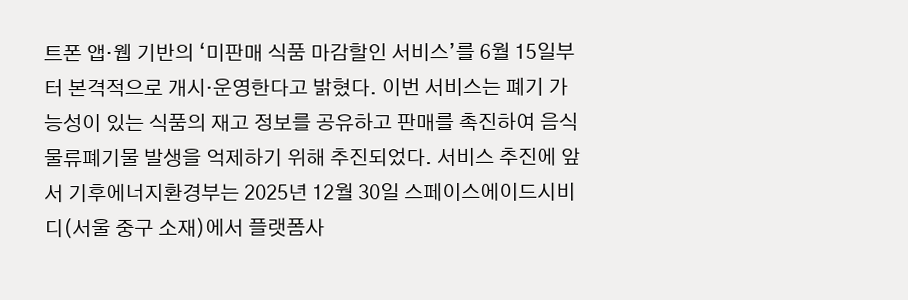트폰 앱·웹 기반의 ‘미판매 식품 마감할인 서비스’를 6월 15일부터 본격적으로 개시·운영한다고 밝혔다. 이번 서비스는 폐기 가능성이 있는 식품의 재고 정보를 공유하고 판매를 촉진하여 음식물류폐기물 발생을 억제하기 위해 추진되었다. 서비스 추진에 앞서 기후에너지환경부는 2025년 12월 30일 스페이스에이드시비디(서울 중구 소재)에서 플랫폼사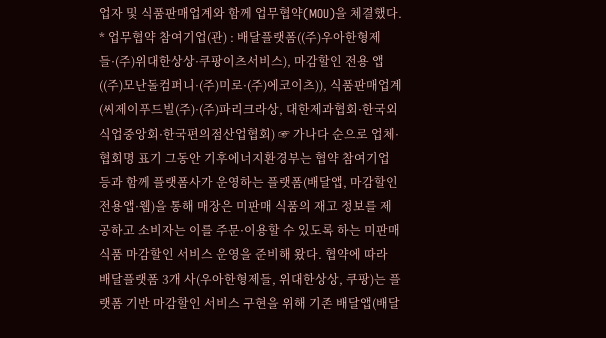업자 및 식품판매업계와 함께 업무협약(MOU)을 체결했다. * 업무협약 참여기업(관) : 배달플랫폼((주)우아한형제들·(주)위대한상상·쿠팡이츠서비스), 마감할인 전용 앱((주)모난돌컴퍼니·(주)미로·(주)에코이츠)), 식품판매업계(씨제이푸드빌(주)·(주)파리크라상, 대한제과협회·한국외식업중앙회·한국편의점산업협회) ☞ 가나다 순으로 업체·협회명 표기 그동안 기후에너지환경부는 협약 참여기업 등과 함께 플랫폼사가 운영하는 플랫폼(배달앱, 마감할인 전용앱·웹)을 통해 매장은 미판매 식품의 재고 정보를 제공하고 소비자는 이를 주문·이용할 수 있도록 하는 미판매 식품 마감할인 서비스 운영을 준비해 왔다. 협약에 따라 배달플랫폼 3개 사(우아한형제들, 위대한상상, 쿠팡)는 플랫폼 기반 마감할인 서비스 구현을 위해 기존 배달앱(배달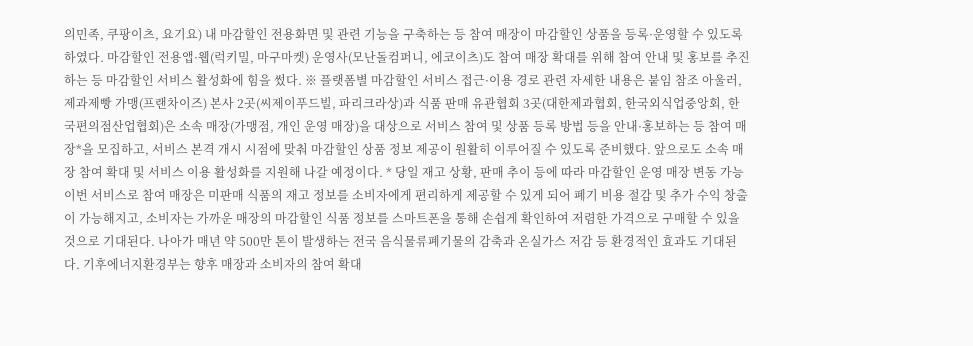의민족, 쿠팡이츠, 요기요) 내 마감할인 전용화면 및 관련 기능을 구축하는 등 참여 매장이 마감할인 상품을 등록·운영할 수 있도록 하였다. 마감할인 전용앱·웹(럭키밀, 마구마켓) 운영사(모난돌컴퍼니, 에코이츠)도 참여 매장 확대를 위해 참여 안내 및 홍보를 추진하는 등 마감할인 서비스 활성화에 힘을 썼다. ※ 플랫폼별 마감할인 서비스 접근·이용 경로 관련 자세한 내용은 붙임 참조 아울러, 제과제빵 가맹(프랜차이즈) 본사 2곳(씨제이푸드빌, 파리크라상)과 식품 판매 유관협회 3곳(대한제과협회, 한국외식업중앙회, 한국편의점산업협회)은 소속 매장(가맹점, 개인 운영 매장)을 대상으로 서비스 참여 및 상품 등록 방법 등을 안내·홍보하는 등 참여 매장*을 모집하고, 서비스 본격 개시 시점에 맞춰 마감할인 상품 정보 제공이 원활히 이루어질 수 있도록 준비했다. 앞으로도 소속 매장 참여 확대 및 서비스 이용 활성화를 지원해 나갈 예정이다. * 당일 재고 상황, 판매 추이 등에 따라 마감할인 운영 매장 변동 가능 이번 서비스로 참여 매장은 미판매 식품의 재고 정보를 소비자에게 편리하게 제공할 수 있게 되어 폐기 비용 절감 및 추가 수익 창출이 가능해지고, 소비자는 가까운 매장의 마감할인 식품 정보를 스마트폰을 통해 손쉽게 확인하여 저렴한 가격으로 구매할 수 있을 것으로 기대된다. 나아가 매년 약 500만 톤이 발생하는 전국 음식물류폐기물의 감축과 온실가스 저감 등 환경적인 효과도 기대된다. 기후에너지환경부는 향후 매장과 소비자의 참여 확대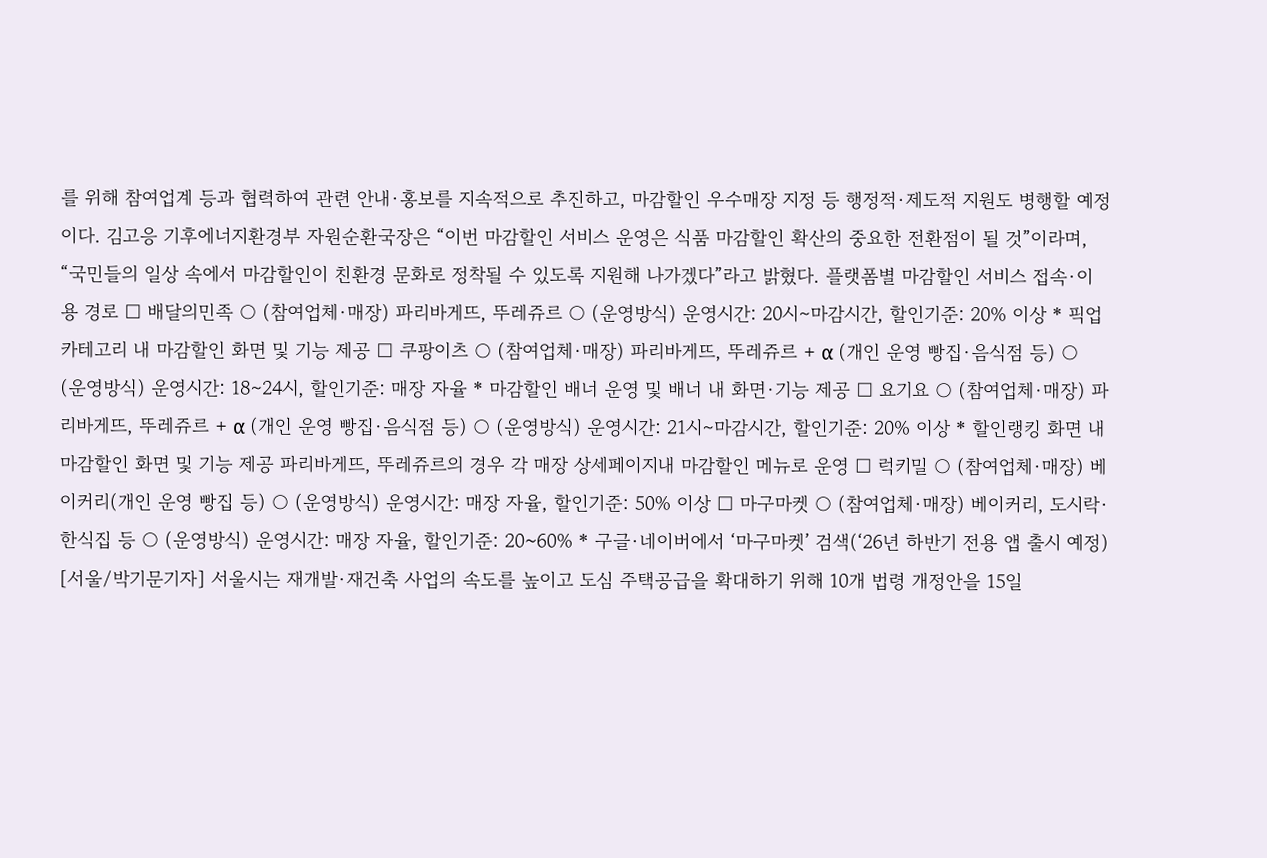를 위해 참여업계 등과 협력하여 관련 안내·홍보를 지속적으로 추진하고, 마감할인 우수매장 지정 등 행정적·제도적 지원도 병행할 예정이다. 김고응 기후에너지환경부 자원순환국장은 “이번 마감할인 서비스 운영은 식품 마감할인 확산의 중요한 전환점이 될 것”이라며, “국민들의 일상 속에서 마감할인이 친환경 문화로 정착될 수 있도록 지원해 나가겠다”라고 밝혔다. 플랫폼별 마감할인 서비스 접속·이용 경로 □ 배달의민족 ○ (참여업체·매장) 파리바게뜨, 뚜레쥬르 ○ (운영방식) 운영시간: 20시∼마감시간, 할인기준: 20% 이상 * 픽업 카테고리 내 마감할인 화면 및 기능 제공 □ 쿠팡이츠 ○ (참여업체·매장) 파리바게뜨, 뚜레쥬르 + α (개인 운영 빵집·음식점 등) ○ (운영방식) 운영시간: 18∼24시, 할인기준: 매장 자율 * 마감할인 배너 운영 및 배너 내 화면·기능 제공 □ 요기요 ○ (참여업체·매장) 파리바게뜨, 뚜레쥬르 + α (개인 운영 빵집·음식점 등) ○ (운영방식) 운영시간: 21시∼마감시간, 할인기준: 20% 이상 * 할인랭킹 화면 내 마감할인 화면 및 기능 제공 파리바게뜨, 뚜레쥬르의 경우 각 매장 상세페이지내 마감할인 메뉴로 운영 □ 럭키밀 ○ (참여업체·매장) 베이커리(개인 운영 빵집 등) ○ (운영방식) 운영시간: 매장 자율, 할인기준: 50% 이상 □ 마구마켓 ○ (참여업체·매장) 베이커리, 도시락·한식집 등 ○ (운영방식) 운영시간: 매장 자율, 할인기준: 20~60% * 구글·네이버에서 ‘마구마켓’ 검색(‘26년 하반기 전용 앱 출시 예정)
[서울/박기문기자] 서울시는 재개발·재건축 사업의 속도를 높이고 도심 주택공급을 확대하기 위해 10개 법령 개정안을 15일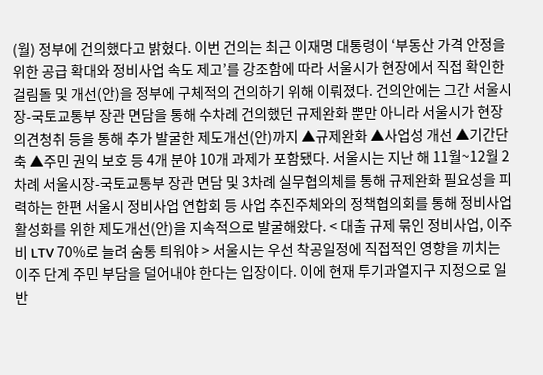(월) 정부에 건의했다고 밝혔다. 이번 건의는 최근 이재명 대통령이 ‘부동산 가격 안정을 위한 공급 확대와 정비사업 속도 제고’를 강조함에 따라 서울시가 현장에서 직접 확인한 걸림돌 및 개선(안)을 정부에 구체적의 건의하기 위해 이뤄졌다. 건의안에는 그간 서울시장-국토교통부 장관 면담을 통해 수차례 건의했던 규제완화 뿐만 아니라 서울시가 현장 의견청취 등을 통해 추가 발굴한 제도개선(안)까지 ▲규제완화 ▲사업성 개선 ▲기간단축 ▲주민 권익 보호 등 4개 분야 10개 과제가 포함됐다. 서울시는 지난 해 11월~12월 2차례 서울시장-국토교통부 장관 면담 및 3차례 실무협의체를 통해 규제완화 필요성을 피력하는 한편 서울시 정비사업 연합회 등 사업 추진주체와의 정책협의회를 통해 정비사업 활성화를 위한 제도개선(안)을 지속적으로 발굴해왔다. < 대출 규제 묶인 정비사업, 이주비 LTV 70%로 늘려 숨통 틔워야 > 서울시는 우선 착공일정에 직접적인 영향을 끼치는 이주 단계 주민 부담을 덜어내야 한다는 입장이다. 이에 현재 투기과열지구 지정으로 일반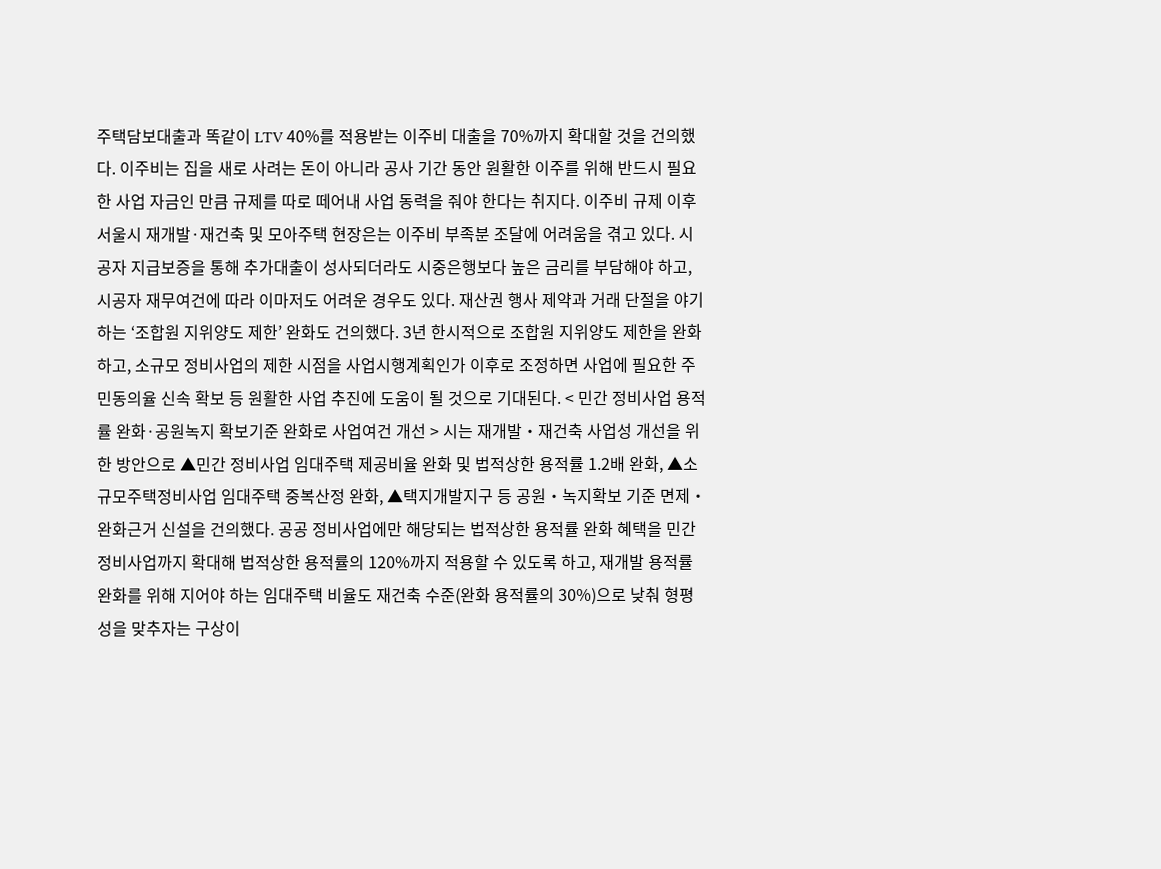주택담보대출과 똑같이 LTV 40%를 적용받는 이주비 대출을 70%까지 확대할 것을 건의했다. 이주비는 집을 새로 사려는 돈이 아니라 공사 기간 동안 원활한 이주를 위해 반드시 필요한 사업 자금인 만큼 규제를 따로 떼어내 사업 동력을 줘야 한다는 취지다. 이주비 규제 이후 서울시 재개발·재건축 및 모아주택 현장은는 이주비 부족분 조달에 어려움을 겪고 있다. 시공자 지급보증을 통해 추가대출이 성사되더라도 시중은행보다 높은 금리를 부담해야 하고, 시공자 재무여건에 따라 이마저도 어려운 경우도 있다. 재산권 행사 제약과 거래 단절을 야기하는 ‘조합원 지위양도 제한’ 완화도 건의했다. 3년 한시적으로 조합원 지위양도 제한을 완화하고, 소규모 정비사업의 제한 시점을 사업시행계획인가 이후로 조정하면 사업에 필요한 주민동의율 신속 확보 등 원활한 사업 추진에 도움이 될 것으로 기대된다. < 민간 정비사업 용적률 완화·공원녹지 확보기준 완화로 사업여건 개선 > 시는 재개발‧재건축 사업성 개선을 위한 방안으로 ▲민간 정비사업 임대주택 제공비율 완화 및 법적상한 용적률 1.2배 완화, ▲소규모주택정비사업 임대주택 중복산정 완화, ▲택지개발지구 등 공원‧녹지확보 기준 면제‧완화근거 신설을 건의했다. 공공 정비사업에만 해당되는 법적상한 용적률 완화 혜택을 민간 정비사업까지 확대해 법적상한 용적률의 120%까지 적용할 수 있도록 하고, 재개발 용적률 완화를 위해 지어야 하는 임대주택 비율도 재건축 수준(완화 용적률의 30%)으로 낮춰 형평성을 맞추자는 구상이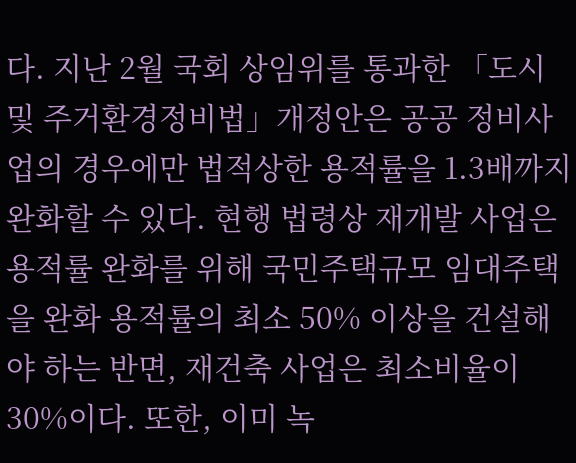다. 지난 2월 국회 상임위를 통과한 「도시 및 주거환경정비법」개정안은 공공 정비사업의 경우에만 법적상한 용적률을 1.3배까지 완화할 수 있다. 현행 법령상 재개발 사업은 용적률 완화를 위해 국민주택규모 임대주택을 완화 용적률의 최소 50% 이상을 건설해야 하는 반면, 재건축 사업은 최소비율이 30%이다. 또한, 이미 녹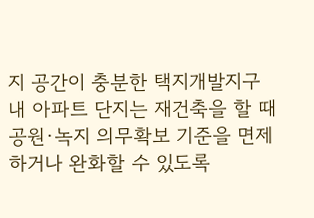지 공간이 충분한 택지개발지구 내 아파트 단지는 재건축을 할 때 공원·녹지 의무확보 기준을 면제하거나 완화할 수 있도록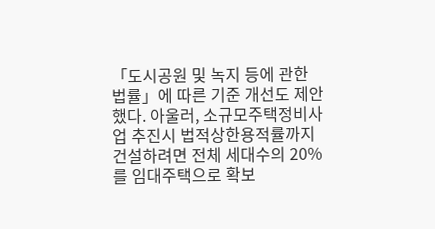「도시공원 및 녹지 등에 관한 법률」에 따른 기준 개선도 제안했다. 아울러, 소규모주택정비사업 추진시 법적상한용적률까지 건설하려면 전체 세대수의 20%를 임대주택으로 확보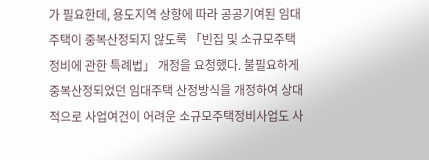가 필요한데, 용도지역 상향에 따라 공공기여된 임대주택이 중복산정되지 않도록 「빈집 및 소규모주택 정비에 관한 특례법」 개정을 요청했다. 불필요하게 중복산정되었던 임대주택 산정방식을 개정하여 상대적으로 사업여건이 어려운 소규모주택정비사업도 사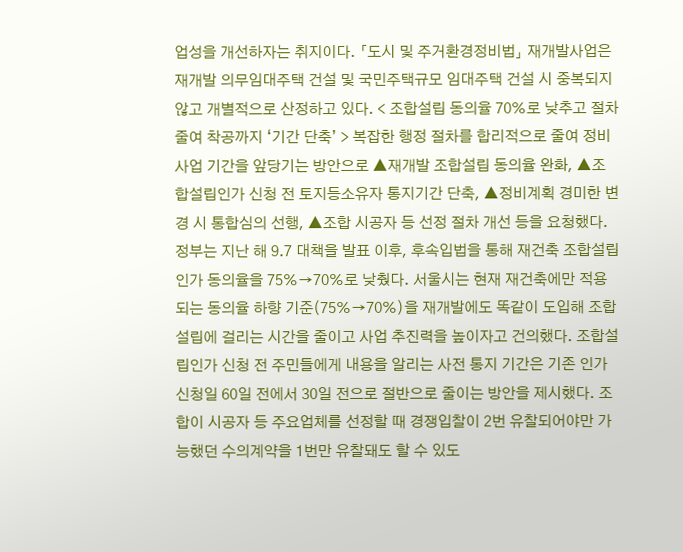업성을 개선하자는 취지이다. 「도시 및 주거환경정비법」 재개발사업은 재개발 의무임대주택 건설 및 국민주택규모 임대주택 건설 시 중복되지 않고 개별적으로 산정하고 있다. < 조합설립 동의율 70%로 낮추고 절차 줄여 착공까지 ‘기간 단축’ > 복잡한 행정 절차를 합리적으로 줄여 정비사업 기간을 앞당기는 방안으로 ▲재개발 조합설립 동의율 완화, ▲조합설립인가 신청 전 토지등소유자 통지기간 단축, ▲정비계획 경미한 변경 시 통합심의 선행, ▲조합 시공자 등 선정 절차 개선 등을 요청했다. 정부는 지난 해 9.7 대책을 발표 이후, 후속입법을 통해 재건축 조합설립인가 동의율을 75%→70%로 낮췄다. 서울시는 현재 재건축에만 적용되는 동의율 하향 기준(75%→70%)을 재개발에도 똑같이 도입해 조합 설립에 걸리는 시간을 줄이고 사업 추진력을 높이자고 건의했다. 조합설립인가 신청 전 주민들에게 내용을 알리는 사전 통지 기간은 기존 인가신청일 60일 전에서 30일 전으로 절반으로 줄이는 방안을 제시했다. 조합이 시공자 등 주요업체를 선정할 때 경쟁입찰이 2번 유찰되어야만 가능했던 수의계약을 1번만 유찰돼도 할 수 있도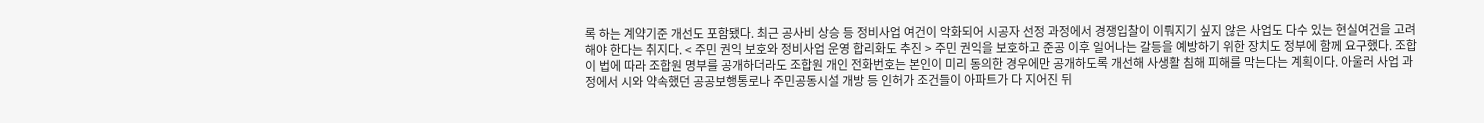록 하는 계약기준 개선도 포함됐다. 최근 공사비 상승 등 정비사업 여건이 악화되어 시공자 선정 과정에서 경쟁입찰이 이뤄지기 싶지 않은 사업도 다수 있는 현실여건을 고려해야 한다는 취지다. < 주민 권익 보호와 정비사업 운영 합리화도 추진 > 주민 권익을 보호하고 준공 이후 일어나는 갈등을 예방하기 위한 장치도 정부에 함께 요구했다. 조합이 법에 따라 조합원 명부를 공개하더라도 조합원 개인 전화번호는 본인이 미리 동의한 경우에만 공개하도록 개선해 사생활 침해 피해를 막는다는 계획이다. 아울러 사업 과정에서 시와 약속했던 공공보행통로나 주민공동시설 개방 등 인허가 조건들이 아파트가 다 지어진 뒤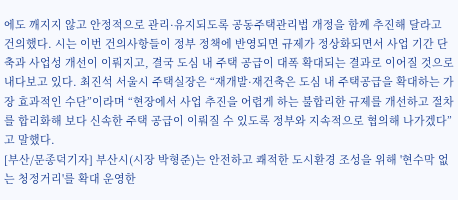에도 깨지지 않고 안정적으로 관리·유지되도록 공동주택관리법 개정을 함께 추진해 달라고 건의했다. 시는 이번 건의사항들이 정부 정책에 반영되면 규제가 정상화되면서 사업 기간 단축과 사업성 개선이 이뤄지고, 결국 도심 내 주택 공급이 대폭 확대되는 결과로 이어질 것으로 내다보고 있다. 최진석 서울시 주택실장은 “재개발·재건축은 도심 내 주택공급을 확대하는 가장 효과적인 수단”이라며 “현장에서 사업 추진을 어렵게 하는 불합리한 규제를 개선하고 절차를 합리화해 보다 신속한 주택 공급이 이뤄질 수 있도록 정부와 지속적으로 협의해 나가겠다”고 말했다.
[부산/문종덕기자] 부산시(시장 박형준)는 안전하고 쾌적한 도시환경 조성을 위해 '현수막 없는 청정거리'를 확대 운영한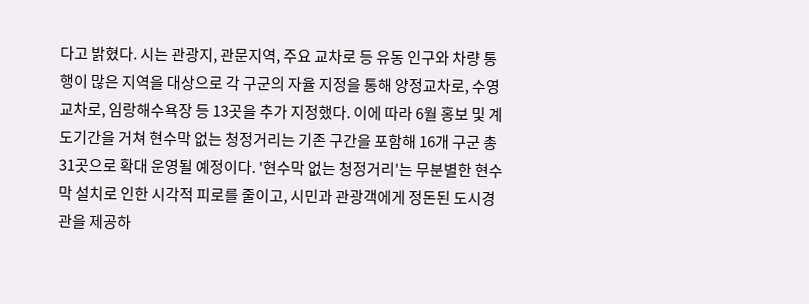다고 밝혔다. 시는 관광지, 관문지역, 주요 교차로 등 유동 인구와 차량 통행이 많은 지역을 대상으로 각 구군의 자율 지정을 통해 양정교차로, 수영교차로, 임랑해수욕장 등 13곳을 추가 지정했다. 이에 따라 6월 홍보 및 계도기간을 거쳐 현수막 없는 청정거리는 기존 구간을 포함해 16개 구군 총 31곳으로 확대 운영될 예정이다. '현수막 없는 청정거리'는 무분별한 현수막 설치로 인한 시각적 피로를 줄이고, 시민과 관광객에게 정돈된 도시경관을 제공하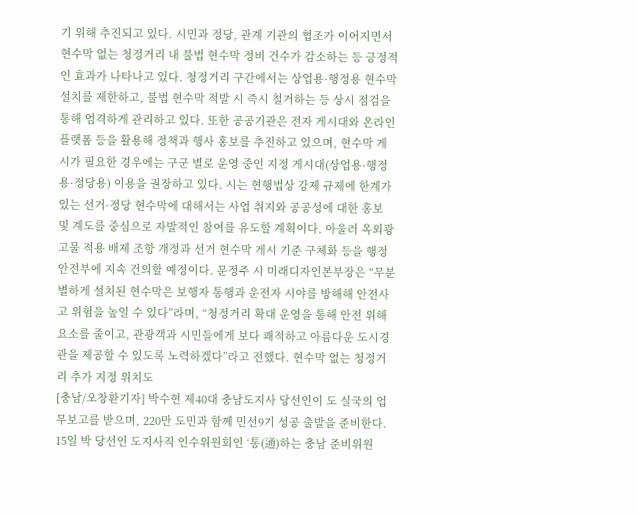기 위해 추진되고 있다. 시민과 정당, 관계 기관의 협조가 이어지면서 현수막 없는 청정거리 내 불법 현수막 정비 건수가 감소하는 등 긍정적인 효과가 나타나고 있다. 청정거리 구간에서는 상업용·행정용 현수막 설치를 제한하고, 불법 현수막 적발 시 즉시 철거하는 등 상시 점검을 통해 엄격하게 관리하고 있다. 또한 공공기관은 전자 게시대와 온라인 플랫폼 등을 활용해 정책과 행사 홍보를 추진하고 있으며, 현수막 게시가 필요한 경우에는 구군 별로 운영 중인 지정 게시대(상업용·행정용·정당용) 이용을 권장하고 있다. 시는 현행법상 강제 규제에 한계가 있는 선거·정당 현수막에 대해서는 사업 취지와 공공성에 대한 홍보 및 계도를 중심으로 자발적인 참여를 유도할 계획이다. 아울러 옥외광고물 적용 배제 조항 개정과 선거 현수막 게시 기준 구체화 등을 행정안전부에 지속 건의할 예정이다. 문정주 시 미래디자인본부장은 “무분별하게 설치된 현수막은 보행자 통행과 운전자 시야를 방해해 안전사고 위험을 높일 수 있다”라며, “청정거리 확대 운영을 통해 안전 위해 요소를 줄이고, 관광객과 시민들에게 보다 쾌적하고 아름다운 도시경관을 제공할 수 있도록 노력하겠다”라고 전했다. 현수막 없는 청정거리 추가 지정 위치도
[충남/오창환기자] 박수현 제40대 충남도지사 당선인이 도 실국의 업무보고를 받으며, 220만 도민과 함께 민선9기 성공 출발을 준비한다. 15일 박 당선인 도지사직 인수위원회인 ‘통(通)하는 충남 준비위원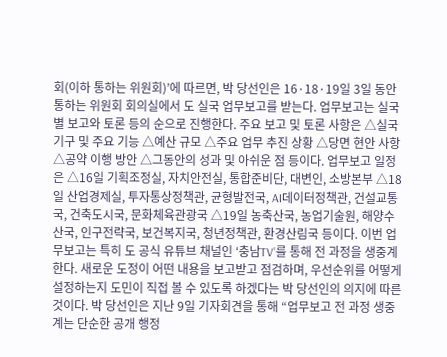회(이하 통하는 위원회)’에 따르면, 박 당선인은 16·18·19일 3일 동안 통하는 위원회 회의실에서 도 실국 업무보고를 받는다. 업무보고는 실국별 보고와 토론 등의 순으로 진행한다. 주요 보고 및 토론 사항은 △실국 기구 및 주요 기능 △예산 규모 △주요 업무 추진 상황 △당면 현안 사항 △공약 이행 방안 △그동안의 성과 및 아쉬운 점 등이다. 업무보고 일정은 △16일 기획조정실, 자치안전실, 통합준비단, 대변인, 소방본부 △18일 산업경제실, 투자통상정책관, 균형발전국, AI데이터정책관, 건설교통국, 건축도시국, 문화체육관광국 △19일 농축산국, 농업기술원, 해양수산국, 인구전략국, 보건복지국, 청년정책관, 환경산림국 등이다. 이번 업무보고는 특히 도 공식 유튜브 채널인 ‘충남TV’를 통해 전 과정을 생중계한다. 새로운 도정이 어떤 내용을 보고받고 점검하며, 우선순위를 어떻게 설정하는지 도민이 직접 볼 수 있도록 하겠다는 박 당선인의 의지에 따른 것이다. 박 당선인은 지난 9일 기자회견을 통해 “업무보고 전 과정 생중계는 단순한 공개 행정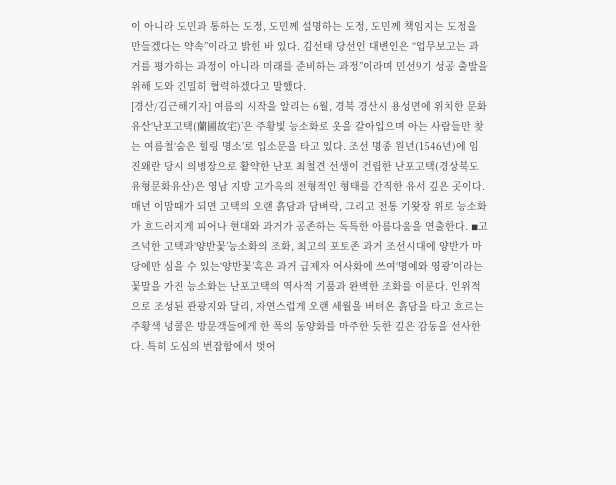이 아니라 도민과 통하는 도정, 도민께 설명하는 도정, 도민께 책임지는 도정을 만들겠다는 약속”이라고 밝힌 바 있다. 김선태 당선인 대변인은 “업무보고는 과거를 평가하는 과정이 아니라 미래를 준비하는 과정”이라며 민선9기 성공 출발을 위해 도와 긴밀히 협력하겠다고 말했다.
[경산/김근해기자] 여름의 시작을 알리는 6월, 경북 경산시 용성면에 위치한 문화유산‘난포고택(蘭圃故宅)’은 주황빛 능소화로 옷을 갈아입으며 아는 사람들만 찾는 여름철‘숨은 힐링 명소’로 입소문을 타고 있다. 조선 명종 원년(1546년)에 임진왜란 당시 의병장으로 활약한 난포 최철견 선생이 건립한 난포고택(경상북도 유형문화유산)은 영남 지방 고가옥의 전형적인 형태를 간직한 유서 깊은 곳이다. 매년 이맘때가 되면 고택의 오랜 흙담과 담벼락, 그리고 전통 기왓장 위로 능소화가 흐드러지게 피어나 현대와 과거가 공존하는 독특한 아름다움을 연출한다. ◾고즈넉한 고택과‘양반꽃’능소화의 조화, 최고의 포토존 과거 조선시대에 양반가 마당에만 심을 수 있는‘양반꽃’혹은 과거 급제자 어사화에 쓰여‘명예와 영광’이라는 꽃말을 가진 능소화는 난포고택의 역사적 기품과 완벽한 조화를 이룬다. 인위적으로 조성된 관광지와 달리, 자연스럽게 오랜 세월을 버텨온 흙담을 타고 흐르는 주황색 넝쿨은 방문객들에게 한 폭의 동양화를 마주한 듯한 깊은 감동을 선사한다. 특히 도심의 번잡함에서 벗어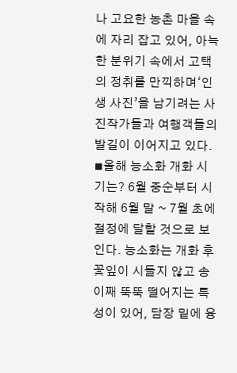나 고요한 농촌 마을 속에 자리 잡고 있어, 아늑한 분위기 속에서 고택의 정취를 만끽하며‘인생 사진’을 남기려는 사진작가들과 여행객들의 발길이 이어지고 있다. ◾올해 능소화 개화 시기는? 6월 중순부터 시작해 6월 말 ~ 7월 초에 절정에 달할 것으로 보인다. 능소화는 개화 후 꽃잎이 시들지 않고 송이째 뚝뚝 떨어지는 특성이 있어, 담장 밑에 융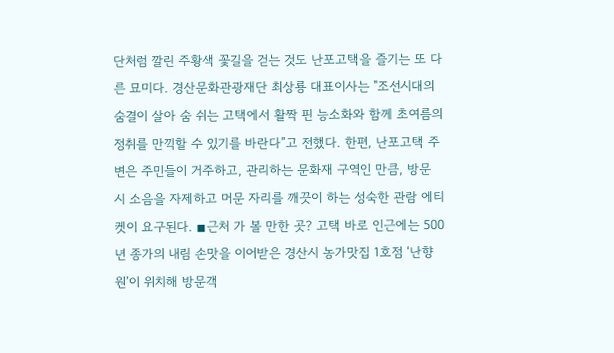단처럼 깔린 주황색 꽃길을 걷는 것도 난포고택을 즐기는 또 다른 묘미다. 경산문화관광재단 최상룡 대표이사는 "조선시대의 숨결이 살아 숨 쉬는 고택에서 활짝 핀 능소화와 함께 초여름의 정취를 만끽할 수 있기를 바란다”고 전했다. 한편, 난포고택 주변은 주민들이 거주하고, 관리하는 문화재 구역인 만큼, 방문 시 소음을 자제하고 머문 자리를 깨끗이 하는 성숙한 관람 에티켓이 요구된다. ◾근처 가 볼 만한 곳? 고택 바로 인근에는 500년 종가의 내림 손맛을 이어받은 경산시 농가맛집 1호점 ‘난향원’이 위치해 방문객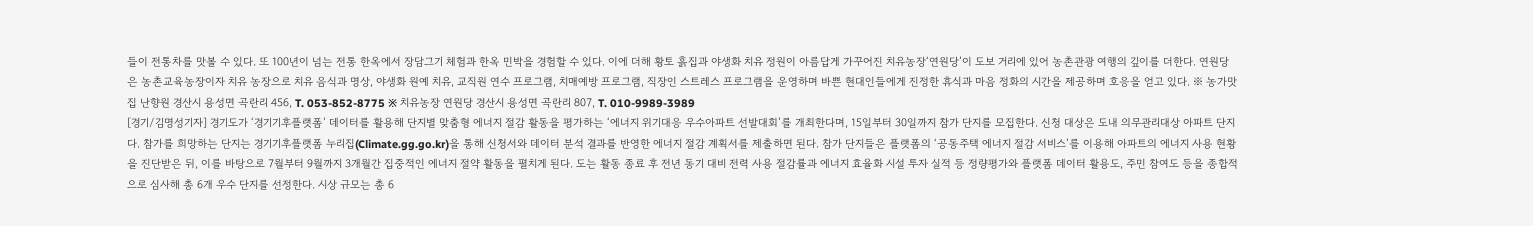들이 전통차를 맛볼 수 있다. 또 100년이 넘는 전통 한옥에서 장담그기 체험과 한옥 민박을 경험할 수 있다. 이에 더해 황토 흙집과 야생화 치유 정원이 아름답게 가꾸어진 치유농장‘연원당’이 도보 거리에 있어 농촌관광 여행의 깊이를 더한다. 연원당은 농촌교육농장이자 치유 농장으로 치유 음식과 명상, 야생화 원예 치유, 교직원 연수 프로그램, 치매예방 프로그램, 직장인 스트레스 프로그램을 운영하며 바쁜 현대인들에게 진정한 휴식과 마음 정화의 시간을 제공하며 호응을 얻고 있다. ※ 농가맛집 난향원 경산시 용성면 곡란리 456, T. 053-852-8775 ※ 치유농장 연원당 경산시 용성면 곡란리 807, T. 010-9989-3989
[경기/김명성기자] 경기도가 ‘경기기후플랫폼’ 데이터를 활용해 단지별 맞춤형 에너지 절감 활동을 평가하는 ‘에너지 위기대응 우수아파트 선발대회’를 개최한다며, 15일부터 30일까지 참가 단지를 모집한다. 신청 대상은 도내 의무관리대상 아파트 단지다. 참가를 희망하는 단지는 경기기후플랫폼 누리집(Climate.gg.go.kr)을 통해 신청서와 데이터 분석 결과를 반영한 에너지 절감 계획서를 제출하면 된다. 참가 단지들은 플랫폼의 ‘공동주택 에너지 절감 서비스’를 이용해 아파트의 에너지 사용 현황을 진단받은 뒤, 이를 바탕으로 7월부터 9월까지 3개월간 집중적인 에너지 절약 활동을 펼치게 된다. 도는 활동 종료 후 전년 동기 대비 전력 사용 절감률과 에너지 효율화 시설 투자 실적 등 정량평가와 플랫폼 데이터 활용도, 주민 참여도 등을 종합적으로 심사해 총 6개 우수 단지를 선정한다. 시상 규모는 총 6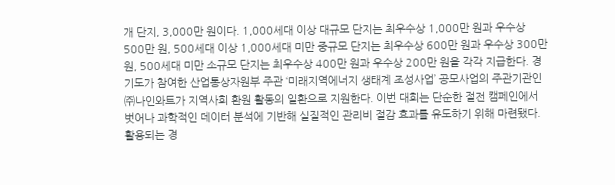개 단지, 3,000만 원이다. 1,000세대 이상 대규모 단지는 최우수상 1,000만 원과 우수상 500만 원, 500세대 이상 1,000세대 미만 중규모 단지는 최우수상 600만 원과 우수상 300만 원, 500세대 미만 소규모 단지는 최우수상 400만 원과 우수상 200만 원을 각각 지급한다. 경기도가 참여한 산업통상자원부 주관 ‘미래지역에너지 생태계 조성사업’ 공모사업의 주관기관인 ㈜나인와트가 지역사회 환원 활동의 일환으로 지원한다. 이번 대회는 단순한 절전 캠페인에서 벗어나 과학적인 데이터 분석에 기반해 실질적인 관리비 절감 효과를 유도하기 위해 마련됐다. 활용되는 경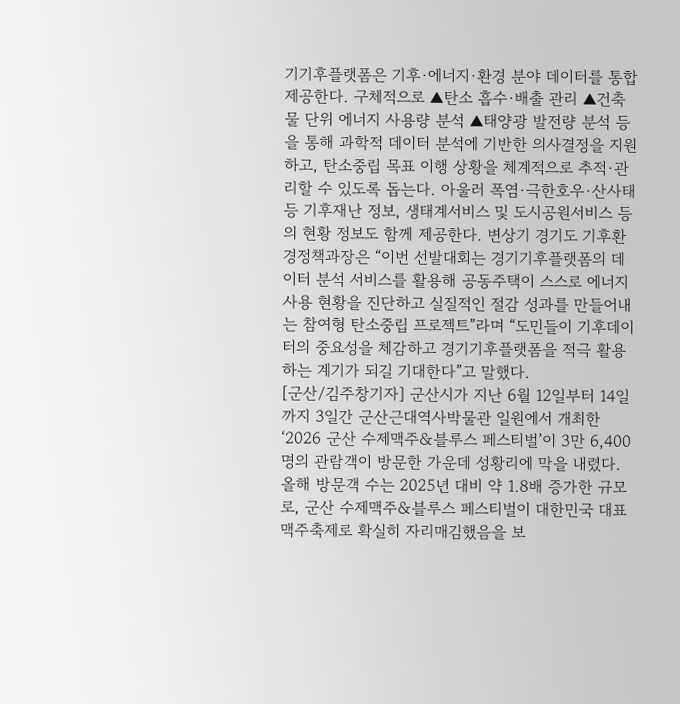기기후플랫폼은 기후·에너지·환경 분야 데이터를 통합 제공한다. 구체적으로 ▲탄소 흡수·배출 관리 ▲건축물 단위 에너지 사용량 분석 ▲태양광 발전량 분석 등을 통해 과학적 데이터 분석에 기반한 의사결정을 지원하고, 탄소중립 목표 이행 상황을 체계적으로 추적·관리할 수 있도록 돕는다. 아울러 폭염·극한호우·산사태 등 기후재난 정보, 생태계서비스 및 도시공원서비스 등의 현황 정보도 함께 제공한다. 변상기 경기도 기후환경정책과장은 “이번 선발대회는 경기기후플랫폼의 데이터 분석 서비스를 활용해 공동주택이 스스로 에너지 사용 현황을 진단하고 실질적인 절감 성과를 만들어내는 참여형 탄소중립 프로젝트”라며 “도민들이 기후데이터의 중요성을 체감하고 경기기후플랫폼을 적극 활용하는 계기가 되길 기대한다”고 말했다.
[군산/김주창기자] 군산시가 지난 6월 12일부터 14일까지 3일간 군산근대역사박물관 일원에서 개최한 ‘2026 군산 수제맥주&블루스 페스티벌’이 3만 6,400명의 관람객이 방문한 가운데 성황리에 막을 내렸다. 올해 방문객 수는 2025년 대비 약 1.8배 증가한 규모로, 군산 수제맥주&블루스 페스티벌이 대한민국 대표 맥주축제로 확실히 자리매김했음을 보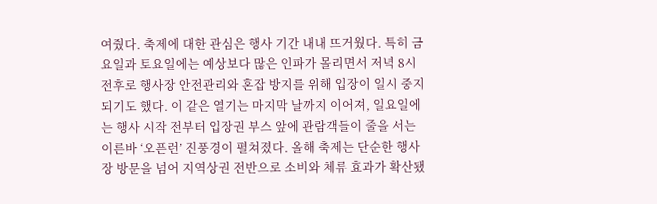여줬다. 축제에 대한 관심은 행사 기간 내내 뜨거웠다. 특히 금요일과 토요일에는 예상보다 많은 인파가 몰리면서 저녁 8시 전후로 행사장 안전관리와 혼잡 방지를 위해 입장이 일시 중지되기도 했다. 이 같은 열기는 마지막 날까지 이어져, 일요일에는 행사 시작 전부터 입장권 부스 앞에 관람객들이 줄을 서는 이른바 ‘오픈런’ 진풍경이 펼쳐졌다. 올해 축제는 단순한 행사장 방문을 넘어 지역상권 전반으로 소비와 체류 효과가 확산됐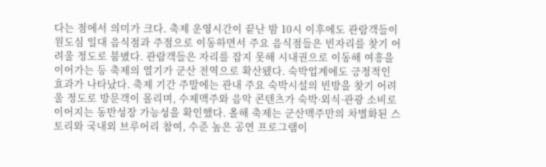다는 점에서 의미가 크다. 축제 운영시간이 끝난 밤 10시 이후에도 관람객들이 원도심 일대 음식점과 주점으로 이동하면서 주요 음식점들은 빈자리를 찾기 어려울 정도로 붐볐다. 관람객들은 자리를 잡지 못해 시내권으로 이동해 여흥을 이어가는 등 축제의 열기가 군산 전역으로 확산됐다. 숙박업계에도 긍정적인 효과가 나타났다. 축제 기간 주말에는 관내 주요 숙박시설의 빈방을 찾기 어려울 정도로 방문객이 몰리며, 수제맥주와 음악 콘텐츠가 숙박·외식·관광 소비로 이어지는 동반성장 가능성을 확인했다. 올해 축제는 군산맥주만의 차별화된 스토리와 국내외 브루어리 참여, 수준 높은 공연 프로그램이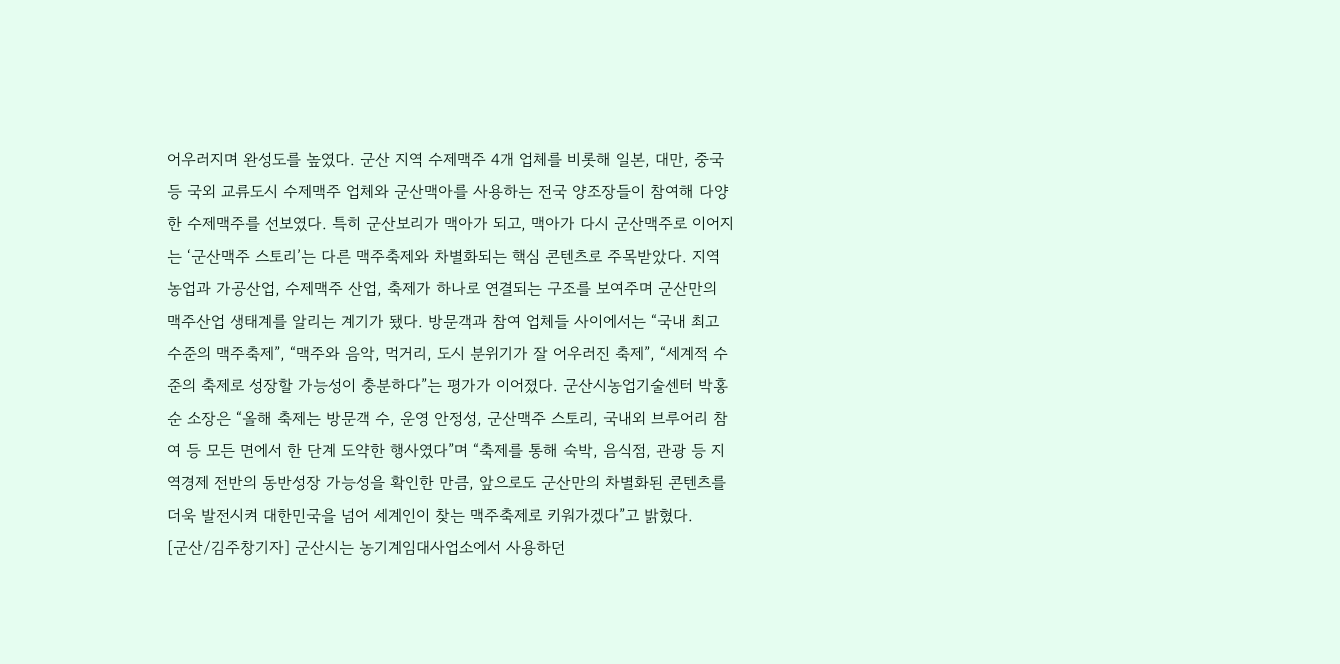어우러지며 완성도를 높였다. 군산 지역 수제맥주 4개 업체를 비롯해 일본, 대만, 중국 등 국외 교류도시 수제맥주 업체와 군산맥아를 사용하는 전국 양조장들이 참여해 다양한 수제맥주를 선보였다. 특히 군산보리가 맥아가 되고, 맥아가 다시 군산맥주로 이어지는 ‘군산맥주 스토리’는 다른 맥주축제와 차별화되는 핵심 콘텐츠로 주목받았다. 지역 농업과 가공산업, 수제맥주 산업, 축제가 하나로 연결되는 구조를 보여주며 군산만의 맥주산업 생태계를 알리는 계기가 됐다. 방문객과 참여 업체들 사이에서는 “국내 최고 수준의 맥주축제”, “맥주와 음악, 먹거리, 도시 분위기가 잘 어우러진 축제”, “세계적 수준의 축제로 성장할 가능성이 충분하다”는 평가가 이어졌다. 군산시농업기술센터 박홍순 소장은 “올해 축제는 방문객 수, 운영 안정성, 군산맥주 스토리, 국내외 브루어리 참여 등 모든 면에서 한 단계 도약한 행사였다”며 “축제를 통해 숙박, 음식점, 관광 등 지역경제 전반의 동반성장 가능성을 확인한 만큼, 앞으로도 군산만의 차별화된 콘텐츠를 더욱 발전시켜 대한민국을 넘어 세계인이 찾는 맥주축제로 키워가겠다”고 밝혔다.
[군산/김주창기자] 군산시는 농기계임대사업소에서 사용하던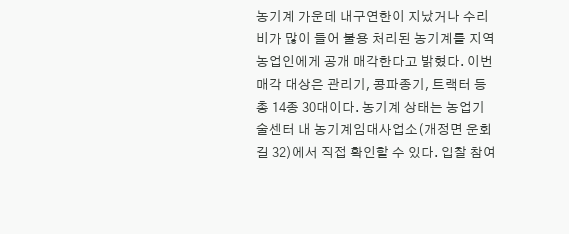농기계 가운데 내구연한이 지났거나 수리비가 많이 들어 불용 처리된 농기계를 지역 농업인에게 공개 매각한다고 밝혔다. 이번 매각 대상은 관리기, 콩파종기, 트랙터 등 총 14종 30대이다. 농기계 상태는 농업기술센터 내 농기계임대사업소(개정면 운회길 32)에서 직접 확인할 수 있다. 입찰 참여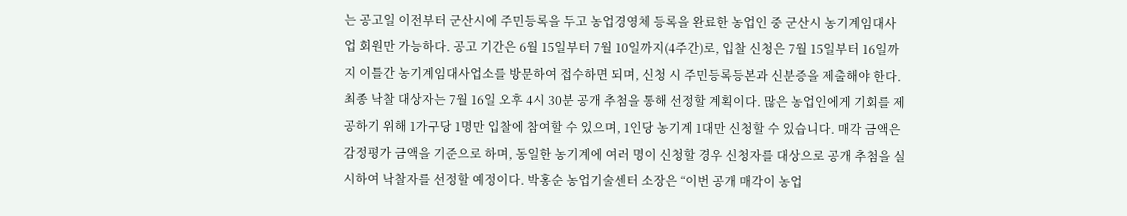는 공고일 이전부터 군산시에 주민등록을 두고 농업경영체 등록을 완료한 농업인 중 군산시 농기계임대사업 회원만 가능하다. 공고 기간은 6월 15일부터 7월 10일까지(4주간)로, 입찰 신청은 7월 15일부터 16일까지 이틀간 농기계임대사업소를 방문하여 접수하면 되며, 신청 시 주민등록등본과 신분증을 제출해야 한다. 최종 낙찰 대상자는 7월 16일 오후 4시 30분 공개 추첨을 통해 선정할 계획이다. 많은 농업인에게 기회를 제공하기 위해 1가구당 1명만 입찰에 참여할 수 있으며, 1인당 농기계 1대만 신청할 수 있습니다. 매각 금액은 감정평가 금액을 기준으로 하며, 동일한 농기계에 여러 명이 신청할 경우 신청자를 대상으로 공개 추첨을 실시하여 낙찰자를 선정할 예정이다. 박홍순 농업기술센터 소장은 “이번 공개 매각이 농업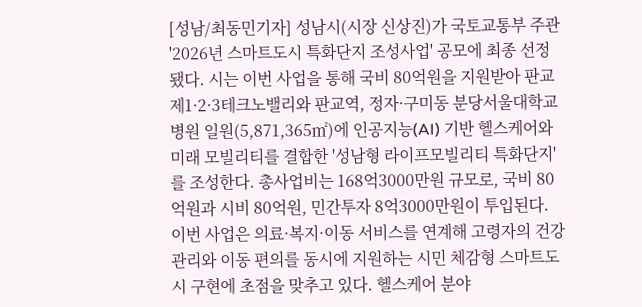[성남/최동민기자] 성남시(시장 신상진)가 국토교통부 주관 '2026년 스마트도시 특화단지 조성사업' 공모에 최종 선정됐다. 시는 이번 사업을 통해 국비 80억원을 지원받아 판교 제1·2·3테크노밸리와 판교역, 정자·구미동 분당서울대학교병원 일원(5,871,365㎡)에 인공지능(AI) 기반 헬스케어와 미래 모빌리티를 결합한 '성남형 라이프모빌리티 특화단지'를 조성한다. 총사업비는 168억3000만원 규모로, 국비 80억원과 시비 80억원, 민간투자 8억3000만원이 투입된다. 이번 사업은 의료·복지·이동 서비스를 연계해 고령자의 건강관리와 이동 편의를 동시에 지원하는 시민 체감형 스마트도시 구현에 초점을 맞추고 있다. 헬스케어 분야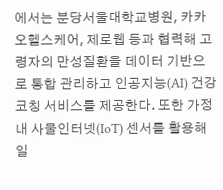에서는 분당서울대학교병원, 카카오헬스케어, 제로웹 등과 협력해 고령자의 만성질환을 데이터 기반으로 통합 관리하고 인공지능(AI) 건강 코칭 서비스를 제공한다. 또한 가정 내 사물인터넷(IoT) 센서를 활용해 일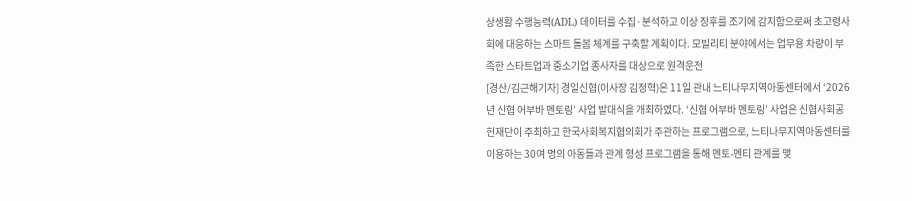상생활 수행능력(ADL) 데이터를 수집·분석하고 이상 징후를 조기에 감지함으로써 초고령사회에 대응하는 스마트 돌봄 체계를 구축할 계획이다. 모빌리티 분야에서는 업무용 차량이 부족한 스타트업과 중소기업 종사자를 대상으로 원격운전
[경산/김근해기자] 경일신협(이사장 김정혁)은 11일 관내 느티나무지역아동센터에서 ‘2026년 신협 어부바 멘토링’ 사업 발대식을 개최하였다. ‘신협 어부바 멘토링’ 사업은 신협사회공헌재단이 주최하고 한국사회복지협의회가 주관하는 프로그램으로, 느티나무지역아동센터를 이용하는 30여 명의 아동들과 관계 형성 프로그램을 통해 멘토-멘티 관계를 맺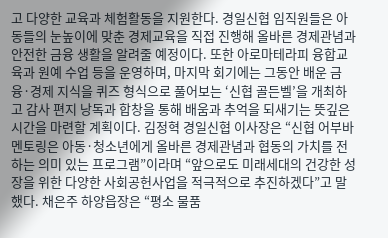고 다양한 교육과 체험활동을 지원한다. 경일신협 임직원들은 아동들의 눈높이에 맞춘 경제교육을 직접 진행해 올바른 경제관념과 안전한 금융 생활을 알려줄 예정이다. 또한 아로마테라피 융합교육과 원예 수업 등을 운영하며, 마지막 회기에는 그동안 배운 금융·경제 지식을 퀴즈 형식으로 풀어보는 ‘신협 골든벨’을 개최하고 감사 편지 낭독과 합창을 통해 배움과 추억을 되새기는 뜻깊은 시간을 마련할 계획이다. 김정혁 경일신협 이사장은 “신협 어부바 멘토링은 아동·청소년에게 올바른 경제관념과 협동의 가치를 전하는 의미 있는 프로그램”이라며 “앞으로도 미래세대의 건강한 성장을 위한 다양한 사회공헌사업을 적극적으로 추진하겠다”고 말했다. 채은주 하양읍장은 “평소 물품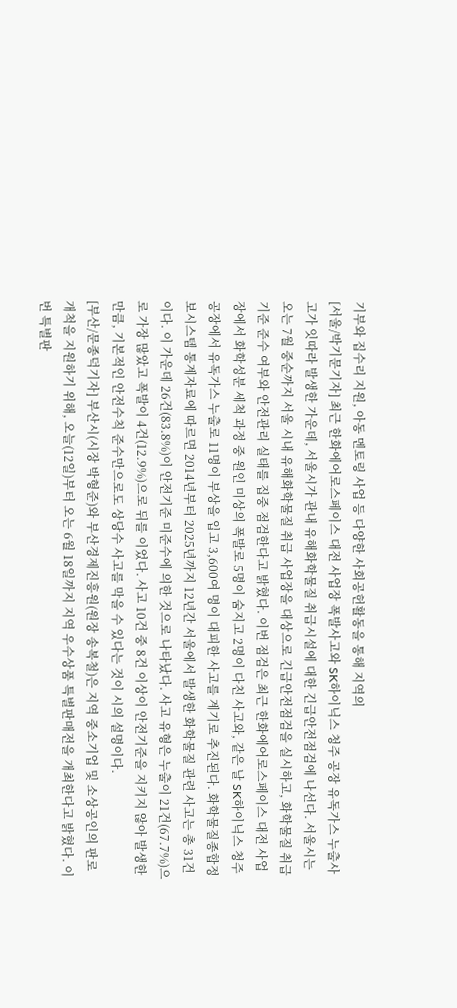기부와 집수리 지원, 아동 멘토링 사업 등 다양한 사회공헌활동을 통해 지역의
[서울/박기문기자] 최근 한화에어로스페이스 대전 사업장 폭발사고와 SK하이닉스 청주 공장 유독가스 누출사고가 잇따라 발생한 가운데, 서울시가 관내 유해화학물질 취급시설에 대한 긴급안전점검에 나선다. 서울시는 오는 7월 중순까지 서울 시내 유해화학물질 취급 사업장을 대상으로 긴급안전점검을 실시하고, 화학물질 취급기준 준수 여부와 안전관리 실태를 집중 점검한다고 밝혔다. 이번 점검은 최근 한화에어로스페이스 대전 사업장에서 화학성분 세척 과정 중 원인 미상의 폭발로 5명이 숨지고 2명이 다친 사고와, 같은 날 SK하이닉스 청주 공장에서 유독가스 누출로 11명이 부상을 입고 3,600여 명이 대피한 사고를 계기로 추진된다. 화학물질종합정보시스템 통계자료에 따르면 2014년부터 2025년까지 12년간 서울에서 발생한 화학물질 관련 사고는 총 31건이다. 이 가운데 26건(83.8%)이 안전기준 미준수에 의한 것으로 나타났다. 사고 유형은 누출이 21건(67.7%)으로 가장 많았고 폭발이 4건(12.9%)으로 뒤를 이었다. 사고 10건 중 8건 이상이 안전기준을 지키지 않아 발생한 만큼, 기본적인 안전수칙 준수만으로도 상당수 사고를 막을 수 있다는 것이 시의 설명이다.
[부산/문종덕기자] 부산시(시장 박형준)와 부산경제진흥원(원장 송복철)은 지역 중소기업 및 소상공인의 판로 개척을 지원하기 위해, 오늘(12일)부터 오는 6월 18일까지 지역 우수상품 특별판매전을 개최한다고 밝혔다. 이번 특별판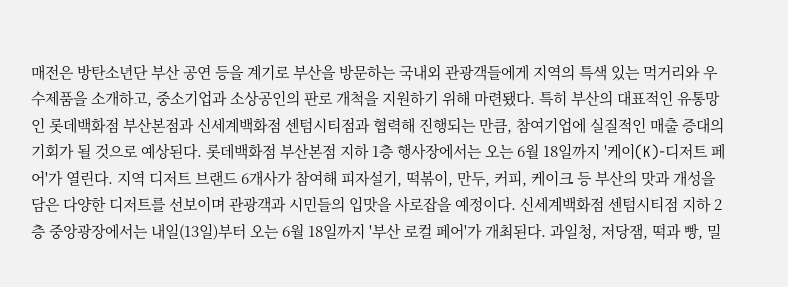매전은 방탄소년단 부산 공연 등을 계기로 부산을 방문하는 국내외 관광객들에게 지역의 특색 있는 먹거리와 우수제품을 소개하고, 중소기업과 소상공인의 판로 개척을 지원하기 위해 마련됐다. 특히 부산의 대표적인 유통망인 롯데백화점 부산본점과 신세계백화점 센텀시티점과 협력해 진행되는 만큼, 참여기업에 실질적인 매출 증대의 기회가 될 것으로 예상된다. 롯데백화점 부산본점 지하 1층 행사장에서는 오는 6월 18일까지 '케이(K)-디저트 페어'가 열린다. 지역 디저트 브랜드 6개사가 참여해 피자설기, 떡볶이, 만두, 커피, 케이크 등 부산의 맛과 개성을 담은 다양한 디저트를 선보이며 관광객과 시민들의 입맛을 사로잡을 예정이다. 신세계백화점 센텀시티점 지하 2층 중앙광장에서는 내일(13일)부터 오는 6월 18일까지 '부산 로컬 페어'가 개최된다. 과일청, 저당잼, 떡과 빵, 밀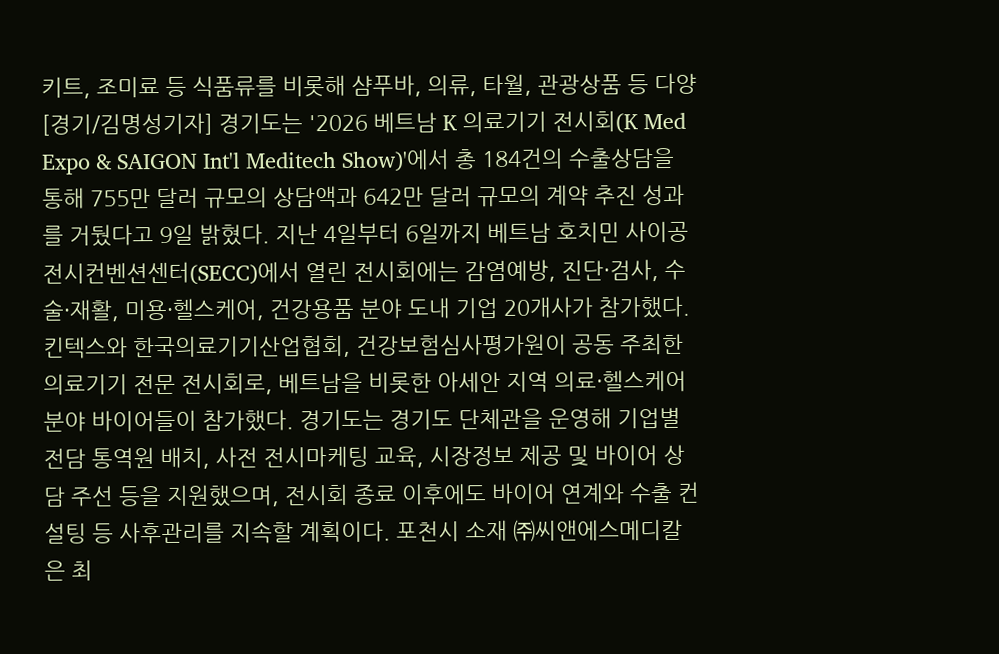키트, 조미료 등 식품류를 비롯해 샴푸바, 의류, 타월, 관광상품 등 다양
[경기/김명성기자] 경기도는 '2026 베트남 K 의료기기 전시회(K Med Expo & SAIGON Int'l Meditech Show)'에서 총 184건의 수출상담을 통해 755만 달러 규모의 상담액과 642만 달러 규모의 계약 추진 성과를 거뒀다고 9일 밝혔다. 지난 4일부터 6일까지 베트남 호치민 사이공 전시컨벤션센터(SECC)에서 열린 전시회에는 감염예방, 진단·검사, 수술·재활, 미용·헬스케어, 건강용품 분야 도내 기업 20개사가 참가했다. 킨텍스와 한국의료기기산업협회, 건강보험심사평가원이 공동 주최한 의료기기 전문 전시회로, 베트남을 비롯한 아세안 지역 의료·헬스케어 분야 바이어들이 참가했다. 경기도는 경기도 단체관을 운영해 기업별 전담 통역원 배치, 사전 전시마케팅 교육, 시장정보 제공 및 바이어 상담 주선 등을 지원했으며, 전시회 종료 이후에도 바이어 연계와 수출 컨설팅 등 사후관리를 지속할 계획이다. 포천시 소재 ㈜씨앤에스메디칼은 최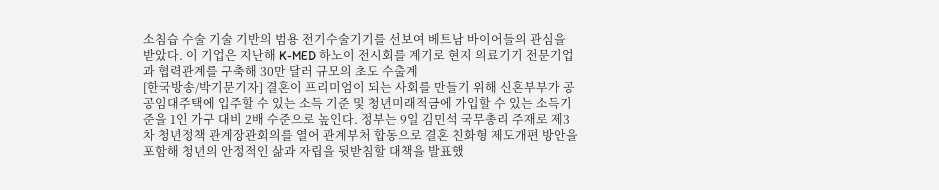소침습 수술 기술 기반의 범용 전기수술기기를 선보여 베트남 바이어들의 관심을 받았다. 이 기업은 지난해 K-MED 하노이 전시회를 계기로 현지 의료기기 전문기업과 협력관계를 구축해 30만 달러 규모의 초도 수출계
[한국방송/박기문기자] 결혼이 프리미엄이 되는 사회를 만들기 위해 신혼부부가 공공임대주택에 입주할 수 있는 소득 기준 및 청년미래적금에 가입할 수 있는 소득기준을 1인 가구 대비 2배 수준으로 높인다. 정부는 9일 김민석 국무총리 주재로 제3차 청년정책 관계장관회의를 열어 관계부처 합동으로 결혼 친화형 제도개편 방안을 포함해 청년의 안정적인 삶과 자립을 뒷받침할 대책을 발표했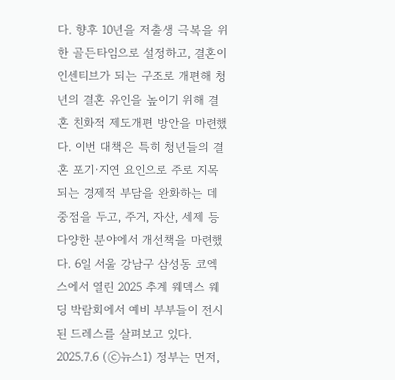다. 향후 10년을 저출생 극복을 위한 골든타임으로 설정하고, 결혼이 인센티브가 되는 구조로 개편해 청년의 결혼 유인을 높이기 위해 결혼 친화적 제도개편 방안을 마련했다. 이번 대책은 특히 청년들의 결혼 포기·지연 요인으로 주로 지목되는 경제적 부담을 완화하는 데 중점을 두고, 주거, 자산, 세제 등 다양한 분야에서 개선책을 마련했다. 6일 서울 강남구 삼성동 코엑스에서 열린 2025 추계 웨덱스 웨딩 박람회에서 예비 부부들이 전시된 드레스를 살펴보고 있다. 2025.7.6 (ⓒ뉴스1) 정부는 먼저,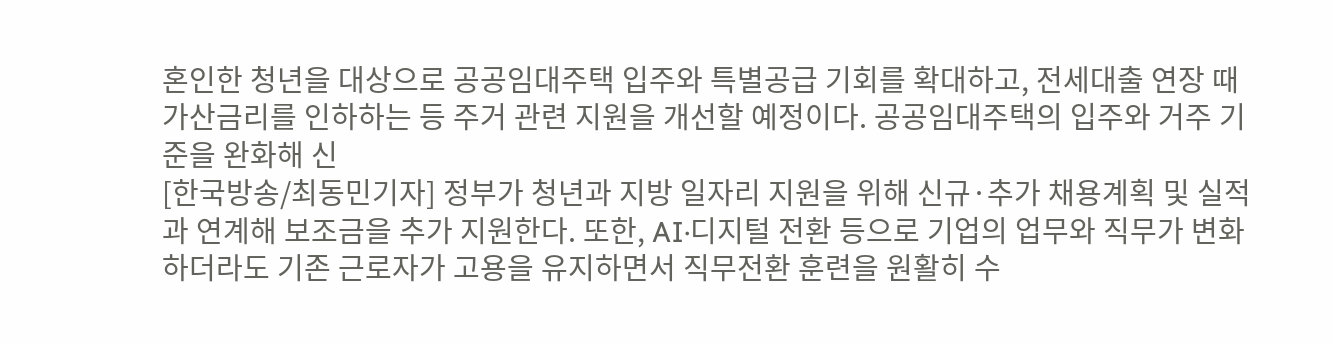혼인한 청년을 대상으로 공공임대주택 입주와 특별공급 기회를 확대하고, 전세대출 연장 때 가산금리를 인하하는 등 주거 관련 지원을 개선할 예정이다. 공공임대주택의 입주와 거주 기준을 완화해 신
[한국방송/최동민기자] 정부가 청년과 지방 일자리 지원을 위해 신규·추가 채용계획 및 실적과 연계해 보조금을 추가 지원한다. 또한, AI·디지털 전환 등으로 기업의 업무와 직무가 변화하더라도 기존 근로자가 고용을 유지하면서 직무전환 훈련을 원활히 수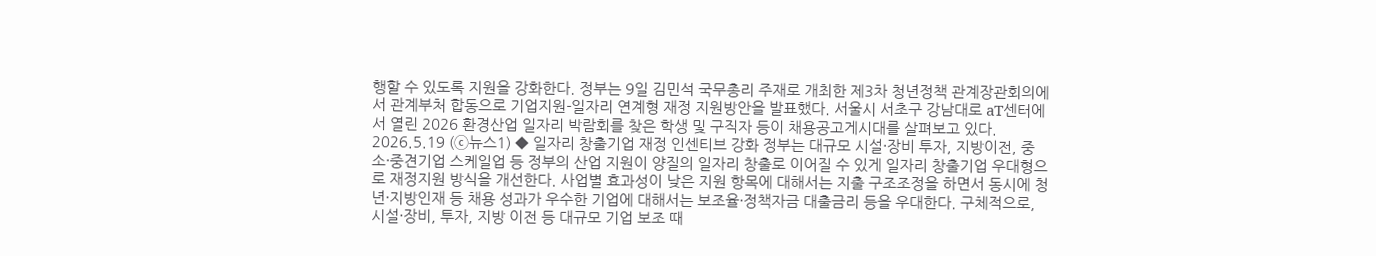행할 수 있도록 지원을 강화한다. 정부는 9일 김민석 국무총리 주재로 개최한 제3차 청년정책 관계장관회의에서 관계부처 합동으로 기업지원-일자리 연계형 재정 지원방안을 발표했다. 서울시 서초구 강남대로 aT센터에서 열린 2026 환경산업 일자리 박람회를 찾은 학생 및 구직자 등이 채용공고게시대를 살펴보고 있다. 2026.5.19 (ⓒ뉴스1) ◆ 일자리 창출기업 재정 인센티브 강화 정부는 대규모 시설·장비 투자, 지방이전, 중소·중견기업 스케일업 등 정부의 산업 지원이 양질의 일자리 창출로 이어질 수 있게 일자리 창출기업 우대형으로 재정지원 방식을 개선한다. 사업별 효과성이 낮은 지원 항목에 대해서는 지출 구조조정을 하면서 동시에 청년·지방인재 등 채용 성과가 우수한 기업에 대해서는 보조율·정책자금 대출금리 등을 우대한다. 구체적으로, 시설·장비, 투자, 지방 이전 등 대규모 기업 보조 때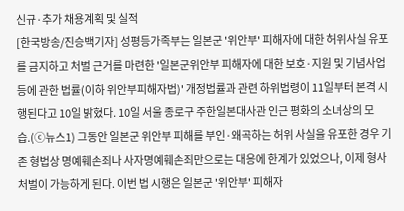신규·추가 채용계획 및 실적
[한국방송/진승백기자] 성평등가족부는 일본군 '위안부' 피해자에 대한 허위사실 유포를 금지하고 처벌 근거를 마련한 '일본군위안부 피해자에 대한 보호·지원 및 기념사업 등에 관한 법률(이하 위안부피해자법)' 개정법률과 관련 하위법령이 11일부터 본격 시행된다고 10일 밝혔다. 10일 서울 종로구 주한일본대사관 인근 평화의 소녀상의 모습.(ⓒ뉴스1) 그동안 일본군 위안부 피해를 부인·왜곡하는 허위 사실을 유포한 경우 기존 형법상 명예훼손죄나 사자명예훼손죄만으로는 대응에 한계가 있었으나, 이제 형사처벌이 가능하게 된다. 이번 법 시행은 일본군 '위안부' 피해자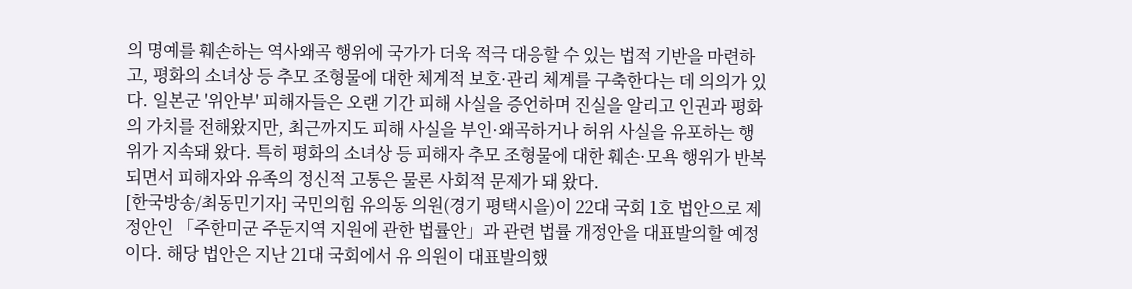의 명예를 훼손하는 역사왜곡 행위에 국가가 더욱 적극 대응할 수 있는 법적 기반을 마련하고, 평화의 소녀상 등 추모 조형물에 대한 체계적 보호·관리 체계를 구축한다는 데 의의가 있다. 일본군 '위안부' 피해자들은 오랜 기간 피해 사실을 증언하며 진실을 알리고 인권과 평화의 가치를 전해왔지만, 최근까지도 피해 사실을 부인·왜곡하거나 허위 사실을 유포하는 행위가 지속돼 왔다. 특히 평화의 소녀상 등 피해자 추모 조형물에 대한 훼손·모욕 행위가 반복되면서 피해자와 유족의 정신적 고통은 물론 사회적 문제가 돼 왔다.
[한국방송/최동민기자] 국민의힘 유의동 의원(경기 평택시을)이 22대 국회 1호 법안으로 제정안인 「주한미군 주둔지역 지원에 관한 법률안」과 관련 법률 개정안을 대표발의할 예정이다. 해당 법안은 지난 21대 국회에서 유 의원이 대표발의했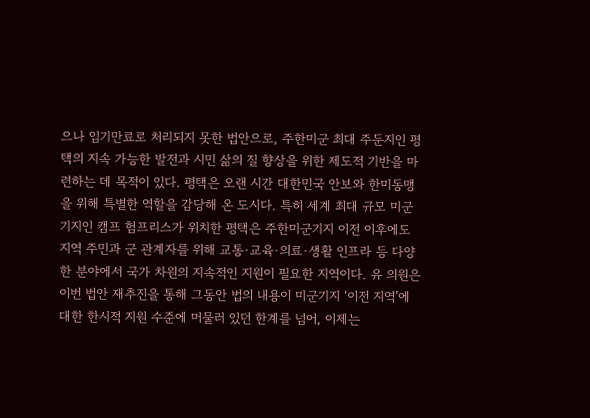으나 임기만료로 처리되지 못한 법안으로, 주한미군 최대 주둔지인 평택의 지속 가능한 발전과 시민 삶의 질 향상을 위한 제도적 기반을 마련하는 데 목적이 있다. 평택은 오랜 시간 대한민국 안보와 한미동맹을 위해 특별한 역할을 감당해 온 도시다. 특히 세계 최대 규모 미군기지인 캠프 험프리스가 위치한 평택은 주한미군기지 이전 이후에도 지역 주민과 군 관계자를 위해 교통·교육·의료·생활 인프라 등 다양한 분야에서 국가 차원의 지속적인 지원이 필요한 지역이다. 유 의원은 이번 법안 재추진을 통해 그동안 법의 내용이 미군기지 ‘이전 지역’에 대한 한시적 지원 수준에 머물러 있던 한계를 넘어, 이제는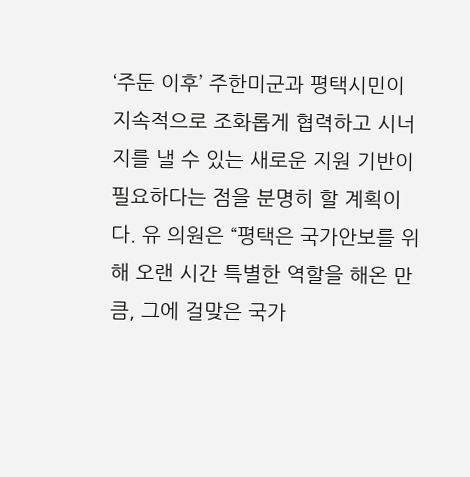‘주둔 이후’ 주한미군과 평택시민이 지속적으로 조화롭게 협력하고 시너지를 낼 수 있는 새로운 지원 기반이 필요하다는 점을 분명히 할 계획이다. 유 의원은 “평택은 국가안보를 위해 오랜 시간 특별한 역할을 해온 만큼, 그에 걸맞은 국가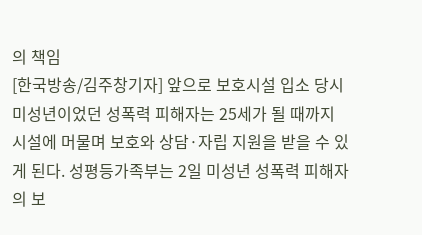의 책임
[한국방송/김주창기자] 앞으로 보호시설 입소 당시 미성년이었던 성폭력 피해자는 25세가 될 때까지 시설에 머물며 보호와 상담·자립 지원을 받을 수 있게 된다. 성평등가족부는 2일 미성년 성폭력 피해자의 보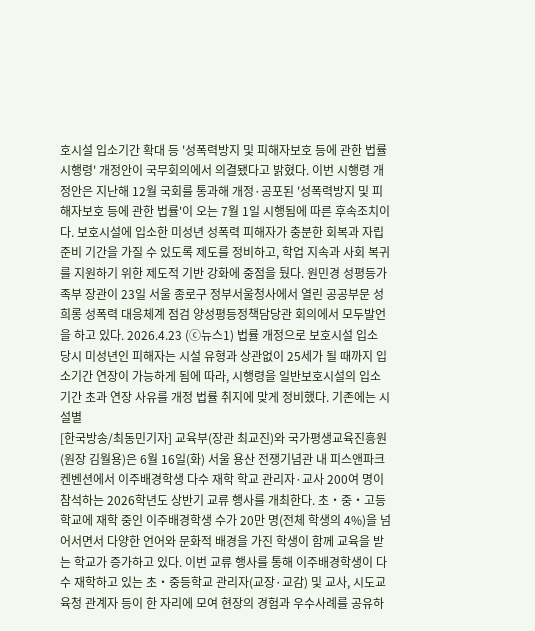호시설 입소기간 확대 등 '성폭력방지 및 피해자보호 등에 관한 법률 시행령' 개정안이 국무회의에서 의결됐다고 밝혔다. 이번 시행령 개정안은 지난해 12월 국회를 통과해 개정·공포된 '성폭력방지 및 피해자보호 등에 관한 법률'이 오는 7월 1일 시행됨에 따른 후속조치이다. 보호시설에 입소한 미성년 성폭력 피해자가 충분한 회복과 자립 준비 기간을 가질 수 있도록 제도를 정비하고, 학업 지속과 사회 복귀를 지원하기 위한 제도적 기반 강화에 중점을 뒀다. 원민경 성평등가족부 장관이 23일 서울 종로구 정부서울청사에서 열린 공공부문 성희롱 성폭력 대응체계 점검 양성평등정책담당관 회의에서 모두발언을 하고 있다. 2026.4.23 (ⓒ뉴스1) 법률 개정으로 보호시설 입소 당시 미성년인 피해자는 시설 유형과 상관없이 25세가 될 때까지 입소기간 연장이 가능하게 됨에 따라, 시행령을 일반보호시설의 입소기간 초과 연장 사유를 개정 법률 취지에 맞게 정비했다. 기존에는 시설별
[한국방송/최동민기자] 교육부(장관 최교진)와 국가평생교육진흥원(원장 김월용)은 6월 16일(화) 서울 용산 전쟁기념관 내 피스앤파크켄벤션에서 이주배경학생 다수 재학 학교 관리자·교사 200여 명이 참석하는 2026학년도 상반기 교류 행사를 개최한다. 초・중・고등학교에 재학 중인 이주배경학생 수가 20만 명(전체 학생의 4%)을 넘어서면서 다양한 언어와 문화적 배경을 가진 학생이 함께 교육을 받는 학교가 증가하고 있다. 이번 교류 행사를 통해 이주배경학생이 다수 재학하고 있는 초・중등학교 관리자(교장·교감) 및 교사, 시도교육청 관계자 등이 한 자리에 모여 현장의 경험과 우수사례를 공유하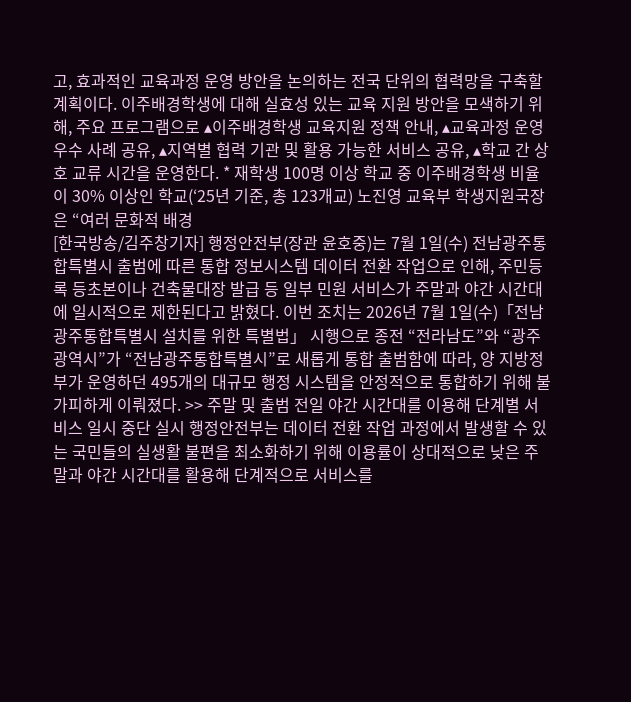고, 효과적인 교육과정 운영 방안을 논의하는 전국 단위의 협력망을 구축할 계획이다. 이주배경학생에 대해 실효성 있는 교육 지원 방안을 모색하기 위해, 주요 프로그램으로 ▴이주배경학생 교육지원 정책 안내, ▴교육과정 운영 우수 사례 공유, ▴지역별 협력 기관 및 활용 가능한 서비스 공유, ▴학교 간 상호 교류 시간을 운영한다. * 재학생 100명 이상 학교 중 이주배경학생 비율이 30% 이상인 학교(‘25년 기준, 총 123개교) 노진영 교육부 학생지원국장은 “여러 문화적 배경
[한국방송/김주창기자] 행정안전부(장관 윤호중)는 7월 1일(수) 전남광주통합특별시 출범에 따른 통합 정보시스템 데이터 전환 작업으로 인해, 주민등록 등초본이나 건축물대장 발급 등 일부 민원 서비스가 주말과 야간 시간대에 일시적으로 제한된다고 밝혔다. 이번 조치는 2026년 7월 1일(수)「전남광주통합특별시 설치를 위한 특별법」 시행으로 종전 “전라남도”와 “광주광역시”가 “전남광주통합특별시”로 새롭게 통합 출범함에 따라, 양 지방정부가 운영하던 495개의 대규모 행정 시스템을 안정적으로 통합하기 위해 불가피하게 이뤄졌다. >> 주말 및 출범 전일 야간 시간대를 이용해 단계별 서비스 일시 중단 실시 행정안전부는 데이터 전환 작업 과정에서 발생할 수 있는 국민들의 실생활 불편을 최소화하기 위해 이용률이 상대적으로 낮은 주말과 야간 시간대를 활용해 단계적으로 서비스를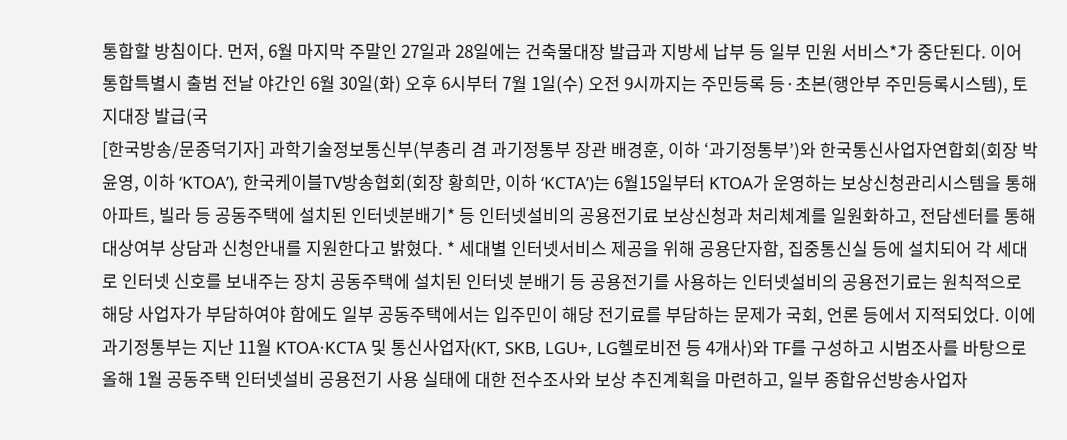통합할 방침이다. 먼저, 6월 마지막 주말인 27일과 28일에는 건축물대장 발급과 지방세 납부 등 일부 민원 서비스*가 중단된다. 이어 통합특별시 출범 전날 야간인 6월 30일(화) 오후 6시부터 7월 1일(수) 오전 9시까지는 주민등록 등·초본(행안부 주민등록시스템), 토지대장 발급(국
[한국방송/문종덕기자] 과학기술정보통신부(부총리 겸 과기정통부 장관 배경훈, 이하 ‘과기정통부’)와 한국통신사업자연합회(회장 박윤영, 이하 ‘KTOA’), 한국케이블TV방송협회(회장 황희만, 이하 ‘KCTA’)는 6월15일부터 KTOA가 운영하는 보상신청관리시스템을 통해 아파트, 빌라 등 공동주택에 설치된 인터넷분배기* 등 인터넷설비의 공용전기료 보상신청과 처리체계를 일원화하고, 전담센터를 통해 대상여부 상담과 신청안내를 지원한다고 밝혔다. * 세대별 인터넷서비스 제공을 위해 공용단자함, 집중통신실 등에 설치되어 각 세대로 인터넷 신호를 보내주는 장치 공동주택에 설치된 인터넷 분배기 등 공용전기를 사용하는 인터넷설비의 공용전기료는 원칙적으로 해당 사업자가 부담하여야 함에도 일부 공동주택에서는 입주민이 해당 전기료를 부담하는 문제가 국회, 언론 등에서 지적되었다. 이에 과기정통부는 지난 11월 KTOA·KCTA 및 통신사업자(KT, SKB, LGU+, LG헬로비전 등 4개사)와 TF를 구성하고 시범조사를 바탕으로 올해 1월 공동주택 인터넷설비 공용전기 사용 실태에 대한 전수조사와 보상 추진계획을 마련하고, 일부 종합유선방송사업자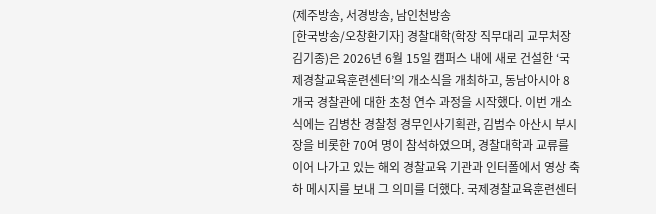(제주방송, 서경방송, 남인천방송
[한국방송/오창환기자] 경찰대학(학장 직무대리 교무처장 김기종)은 2026년 6월 15일 캠퍼스 내에 새로 건설한 ‘국제경찰교육훈련센터’의 개소식을 개최하고, 동남아시아 8개국 경찰관에 대한 초청 연수 과정을 시작했다. 이번 개소식에는 김병찬 경찰청 경무인사기획관, 김범수 아산시 부시장을 비롯한 70여 명이 참석하였으며, 경찰대학과 교류를 이어 나가고 있는 해외 경찰교육 기관과 인터폴에서 영상 축하 메시지를 보내 그 의미를 더했다. 국제경찰교육훈련센터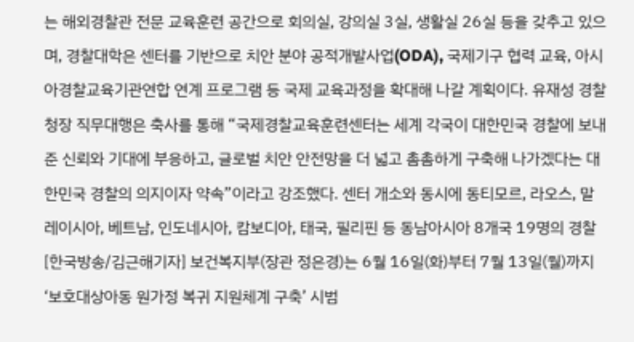는 해외경찰관 전문 교육훈련 공간으로 회의실, 강의실 3실, 생활실 26실 등을 갖추고 있으며, 경찰대학은 센터를 기반으로 치안 분야 공적개발사업(ODA), 국제기구 협력 교육, 아시아경찰교육기관연합 연계 프로그램 등 국제 교육과정을 확대해 나갈 계획이다. 유재성 경찰청장 직무대행은 축사를 통해 “국제경찰교육훈련센터는 세계 각국이 대한민국 경찰에 보내준 신뢰와 기대에 부응하고, 글로벌 치안 안전망을 더 넓고 촘촘하게 구축해 나가겠다는 대한민국 경찰의 의지이자 약속”이라고 강조했다. 센터 개소와 동시에 동티모르, 라오스, 말레이시아, 베트남, 인도네시아, 캄보디아, 태국, 필리핀 등 동남아시아 8개국 19명의 경찰
[한국방송/김근해기자] 보건복지부(장관 정은경)는 6월 16일(화)부터 7월 13일(월)까지‘보호대상아동 원가정 복귀 지원체계 구축’ 시범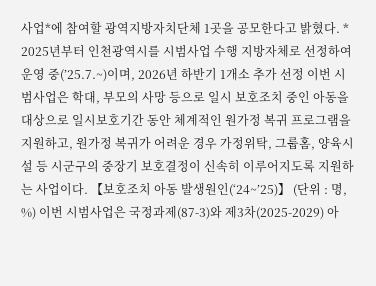사업*에 참여할 광역지방자치단체 1곳을 공모한다고 밝혔다. * 2025년부터 인천광역시를 시범사업 수행 지방자체로 선정하여 운영 중(’25.7.~)이며, 2026년 하반기 1개소 추가 선정 이번 시범사업은 학대, 부모의 사망 등으로 일시 보호조치 중인 아동을 대상으로 일시보호기간 동안 체계적인 원가정 복귀 프로그램을 지원하고, 원가정 복귀가 어려운 경우 가정위탁, 그룹홈, 양육시설 등 시군구의 중장기 보호결정이 신속히 이루어지도록 지원하는 사업이다. 【보호조치 아동 발생원인(‘24~’25)】 (단위 : 명, %) 이번 시범사업은 국정과제(87-3)와 제3차(2025-2029) 아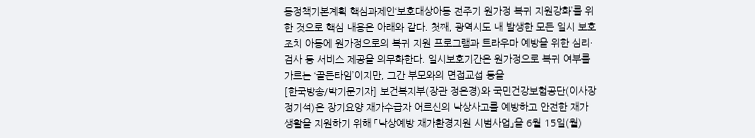동정책기본계획 핵심과제인‘보호대상아동 전주기 원가정 복귀 지원강화’를 위한 것으로 핵심 내용은 아래와 같다. 첫째, 광역시도 내 발생한 모든 일시 보호조치 아동에 원가정으로의 복귀 지원 프로그램과 트라우마 예방을 위한 심리·검사 등 서비스 제공을 의무화한다. 일시보호기간은 원가정으로 복귀 여부를 가르는 ‘골든타임’이지만, 그간 부모와의 면접교섭 등을
[한국방송/박기문기자] 보건복지부(장관 정은경)와 국민건강보험공단(이사장 정기석)은 장기요양 재가수급자 어르신의 낙상사고를 예방하고 안전한 재가 생활을 지원하기 위해 「낙상예방 재가환경지원 시범사업」을 6월 15일(월)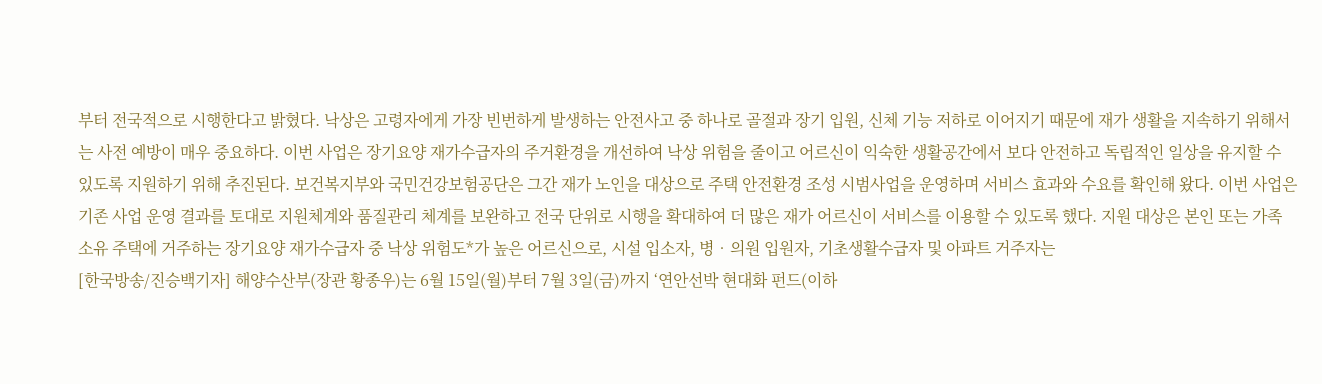부터 전국적으로 시행한다고 밝혔다. 낙상은 고령자에게 가장 빈번하게 발생하는 안전사고 중 하나로 골절과 장기 입원, 신체 기능 저하로 이어지기 때문에 재가 생활을 지속하기 위해서는 사전 예방이 매우 중요하다. 이번 사업은 장기요양 재가수급자의 주거환경을 개선하여 낙상 위험을 줄이고 어르신이 익숙한 생활공간에서 보다 안전하고 독립적인 일상을 유지할 수 있도록 지원하기 위해 추진된다. 보건복지부와 국민건강보험공단은 그간 재가 노인을 대상으로 주택 안전환경 조성 시범사업을 운영하며 서비스 효과와 수요를 확인해 왔다. 이번 사업은 기존 사업 운영 결과를 토대로 지원체계와 품질관리 체계를 보완하고 전국 단위로 시행을 확대하여 더 많은 재가 어르신이 서비스를 이용할 수 있도록 했다. 지원 대상은 본인 또는 가족 소유 주택에 거주하는 장기요양 재가수급자 중 낙상 위험도*가 높은 어르신으로, 시설 입소자, 병‧의원 입원자, 기초생활수급자 및 아파트 거주자는
[한국방송/진승백기자] 해양수산부(장관 황종우)는 6월 15일(월)부터 7월 3일(금)까지 ‘연안선박 현대화 펀드(이하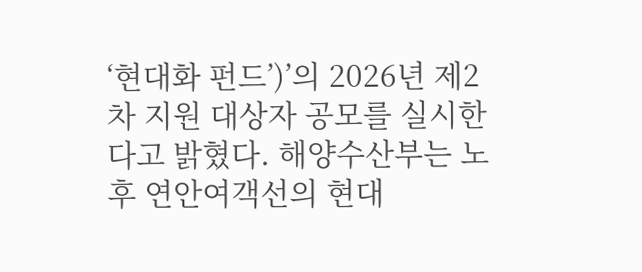‘현대화 펀드’)’의 2026년 제2차 지원 대상자 공모를 실시한다고 밝혔다. 해양수산부는 노후 연안여객선의 현대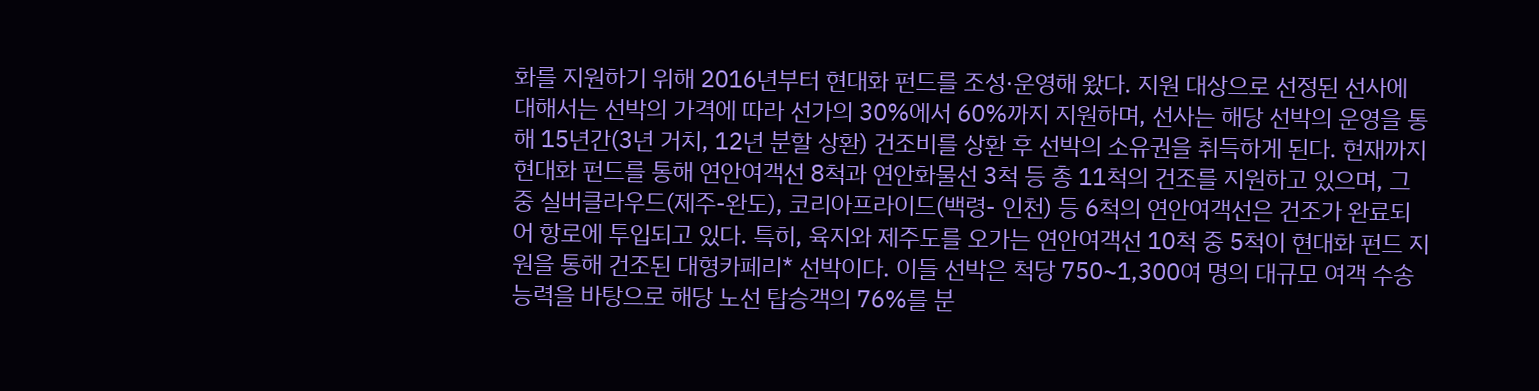화를 지원하기 위해 2016년부터 현대화 펀드를 조성·운영해 왔다. 지원 대상으로 선정된 선사에 대해서는 선박의 가격에 따라 선가의 30%에서 60%까지 지원하며, 선사는 해당 선박의 운영을 통해 15년간(3년 거치, 12년 분할 상환) 건조비를 상환 후 선박의 소유권을 취득하게 된다. 현재까지 현대화 펀드를 통해 연안여객선 8척과 연안화물선 3척 등 총 11척의 건조를 지원하고 있으며, 그 중 실버클라우드(제주-완도), 코리아프라이드(백령- 인천) 등 6척의 연안여객선은 건조가 완료되어 항로에 투입되고 있다. 특히, 육지와 제주도를 오가는 연안여객선 10척 중 5척이 현대화 펀드 지원을 통해 건조된 대형카페리* 선박이다. 이들 선박은 척당 750~1,300여 명의 대규모 여객 수송 능력을 바탕으로 해당 노선 탑승객의 76%를 분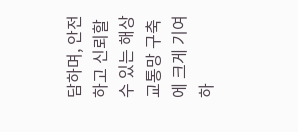담하며, 안전하고 신뢰할 수 있는 해상 교통망 구축에 크게 기여하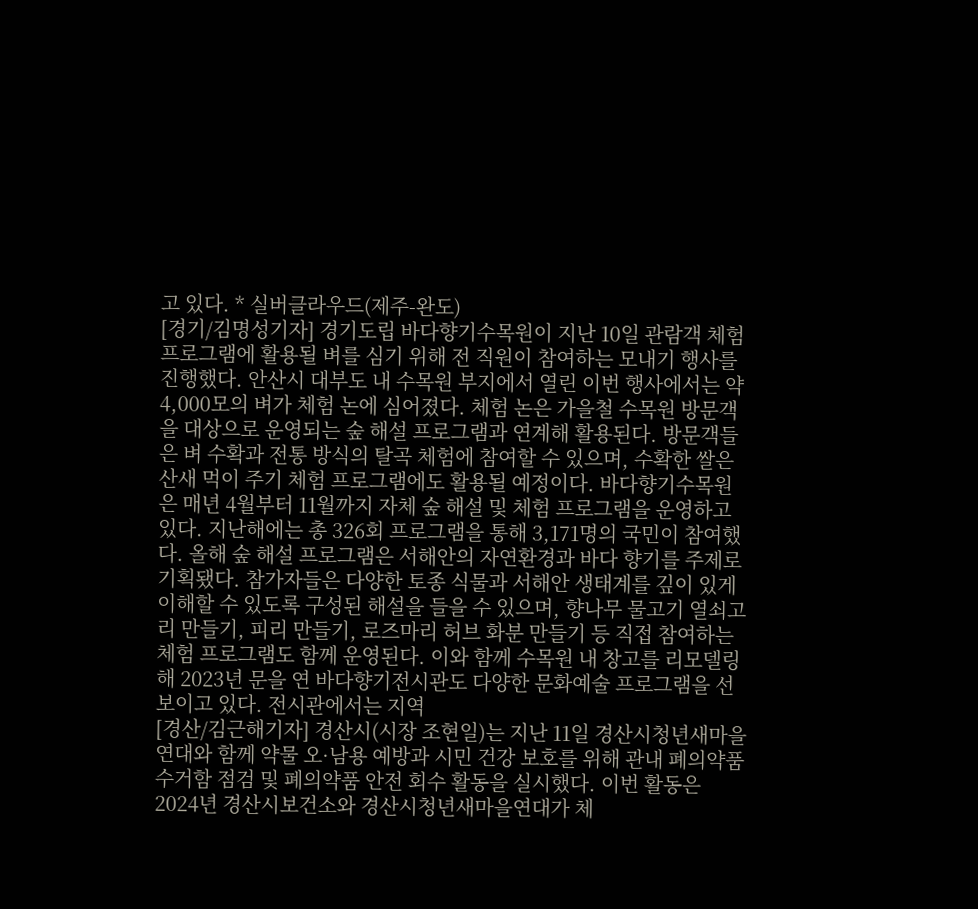고 있다. * 실버클라우드(제주-완도)
[경기/김명성기자] 경기도립 바다향기수목원이 지난 10일 관람객 체험 프로그램에 활용될 벼를 심기 위해 전 직원이 참여하는 모내기 행사를 진행했다. 안산시 대부도 내 수목원 부지에서 열린 이번 행사에서는 약 4,000모의 벼가 체험 논에 심어졌다. 체험 논은 가을철 수목원 방문객을 대상으로 운영되는 숲 해설 프로그램과 연계해 활용된다. 방문객들은 벼 수확과 전통 방식의 탈곡 체험에 참여할 수 있으며, 수확한 쌀은 산새 먹이 주기 체험 프로그램에도 활용될 예정이다. 바다향기수목원은 매년 4월부터 11월까지 자체 숲 해설 및 체험 프로그램을 운영하고 있다. 지난해에는 총 326회 프로그램을 통해 3,171명의 국민이 참여했다. 올해 숲 해설 프로그램은 서해안의 자연환경과 바다 향기를 주제로 기획됐다. 참가자들은 다양한 토종 식물과 서해안 생태계를 깊이 있게 이해할 수 있도록 구성된 해설을 들을 수 있으며, 향나무 물고기 열쇠고리 만들기, 피리 만들기, 로즈마리 허브 화분 만들기 등 직접 참여하는 체험 프로그램도 함께 운영된다. 이와 함께 수목원 내 창고를 리모델링해 2023년 문을 연 바다향기전시관도 다양한 문화예술 프로그램을 선보이고 있다. 전시관에서는 지역
[경산/김근해기자] 경산시(시장 조현일)는 지난 11일 경산시청년새마을연대와 함께 약물 오·남용 예방과 시민 건강 보호를 위해 관내 폐의약품 수거함 점검 및 폐의약품 안전 회수 활동을 실시했다. 이번 활동은 2024년 경산시보건소와 경산시청년새마을연대가 체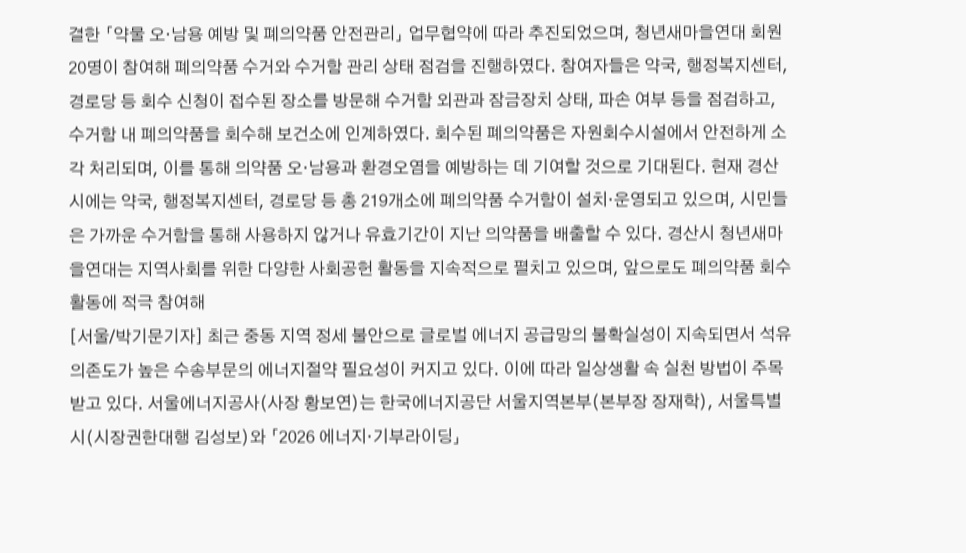결한 「약물 오·남용 예방 및 폐의약품 안전관리」 업무협약에 따라 추진되었으며, 청년새마을연대 회원 20명이 참여해 폐의약품 수거와 수거함 관리 상태 점검을 진행하였다. 참여자들은 약국, 행정복지센터, 경로당 등 회수 신청이 접수된 장소를 방문해 수거함 외관과 잠금장치 상태, 파손 여부 등을 점검하고, 수거함 내 폐의약품을 회수해 보건소에 인계하였다. 회수된 폐의약품은 자원회수시설에서 안전하게 소각 처리되며, 이를 통해 의약품 오·남용과 환경오염을 예방하는 데 기여할 것으로 기대된다. 현재 경산시에는 약국, 행정복지센터, 경로당 등 총 219개소에 폐의약품 수거함이 설치·운영되고 있으며, 시민들은 가까운 수거함을 통해 사용하지 않거나 유효기간이 지난 의약품을 배출할 수 있다. 경산시 청년새마을연대는 지역사회를 위한 다양한 사회공헌 활동을 지속적으로 펼치고 있으며, 앞으로도 폐의약품 회수 활동에 적극 참여해
[서울/박기문기자] 최근 중동 지역 정세 불안으로 글로벌 에너지 공급망의 불확실성이 지속되면서 석유 의존도가 높은 수송부문의 에너지절약 필요성이 커지고 있다. 이에 따라 일상생활 속 실천 방법이 주목받고 있다. 서울에너지공사(사장 황보연)는 한국에너지공단 서울지역본부(본부장 장재학), 서울특별시(시장권한대행 김성보)와 「2026 에너지‧기부라이딩」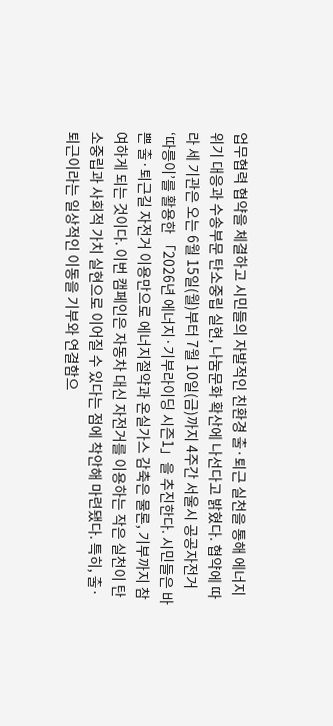업무협력 협약을 체결하고 시민들의 자발적인 친환경 출·퇴근 실천을 통해 에너지 위기 대응과 수송부문 탄소중립 실현, 나눔문화 확산에 나선다고 밝혔다. 협약에 따라 세 기관은 오는 6월 15일(월)부터 7월 10일(금)까지 4주간 서울시 공공자전거 ‘따릉이’를 활용한 「2026년 에너지·기부라이딩 시즌1」을 추진한다. 시민들은 바쁜 출·퇴근길 자전거 이용만으로 에너지절약과 온실가스 감축은 물론, 기부까지 참여하게 되는 것이다. 이번 캠페인은 자동차 대신 자전거를 이용하는 작은 실천이 탄소중립과 사회적 가치 실현으로 이어질 수 있다는 점에 착안해 마련됐다. 특히, 출·퇴근이라는 일상적인 이동을 기부와 연결함으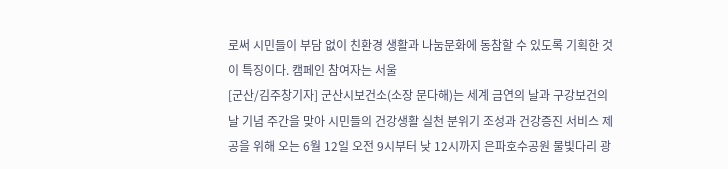로써 시민들이 부담 없이 친환경 생활과 나눔문화에 동참할 수 있도록 기획한 것이 특징이다. 캠페인 참여자는 서울
[군산/김주창기자] 군산시보건소(소장 문다해)는 세계 금연의 날과 구강보건의 날 기념 주간을 맞아 시민들의 건강생활 실천 분위기 조성과 건강증진 서비스 제공을 위해 오는 6월 12일 오전 9시부터 낮 12시까지 은파호수공원 물빛다리 광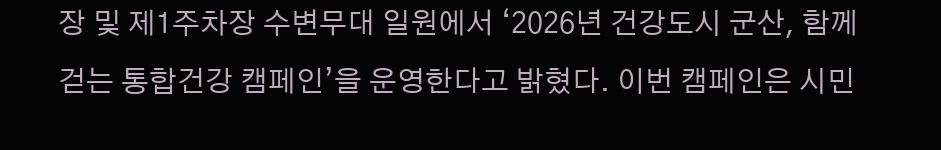장 및 제1주차장 수변무대 일원에서 ‘2026년 건강도시 군산, 함께 걷는 통합건강 캠페인’을 운영한다고 밝혔다. 이번 캠페인은 시민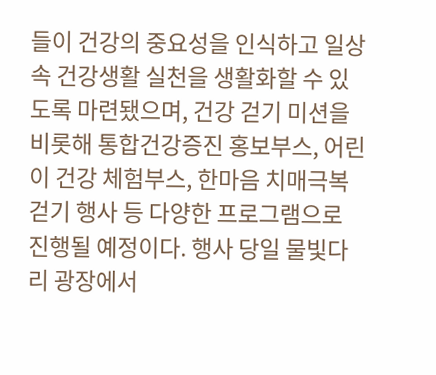들이 건강의 중요성을 인식하고 일상 속 건강생활 실천을 생활화할 수 있도록 마련됐으며, 건강 걷기 미션을 비롯해 통합건강증진 홍보부스, 어린이 건강 체험부스, 한마음 치매극복 걷기 행사 등 다양한 프로그램으로 진행될 예정이다. 행사 당일 물빛다리 광장에서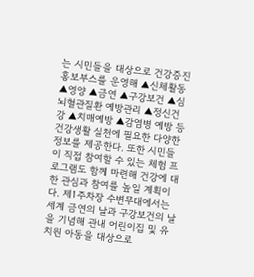는 시민들을 대상으로 건강증진 홍보부스를 운영해 ▲신체활동 ▲영양 ▲금연 ▲구강보건 ▲심뇌혈관질환 예방관리 ▲정신건강 ▲치매예방 ▲감염병 예방 등 건강생활 실천에 필요한 다양한 정보를 제공한다. 또한 시민들이 직접 참여할 수 있는 체험 프로그램도 함께 마련해 건강에 대한 관심과 참여를 높일 계획이다. 제1주차장 수변무대에서는 세계 금연의 날과 구강보건의 날을 기념해 관내 어린이집 및 유치원 아동을 대상으로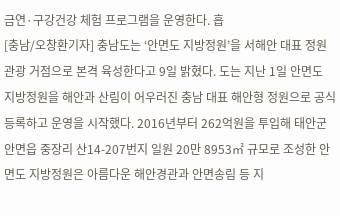금연·구강건강 체험 프로그램을 운영한다. 흡
[충남/오창환기자] 충남도는 ‘안면도 지방정원’을 서해안 대표 정원관광 거점으로 본격 육성한다고 9일 밝혔다. 도는 지난 1일 안면도 지방정원을 해안과 산림이 어우러진 충남 대표 해안형 정원으로 공식 등록하고 운영을 시작했다. 2016년부터 262억원을 투입해 태안군 안면읍 중장리 산14-207번지 일원 20만 8953㎡ 규모로 조성한 안면도 지방정원은 아름다운 해안경관과 안면송림 등 지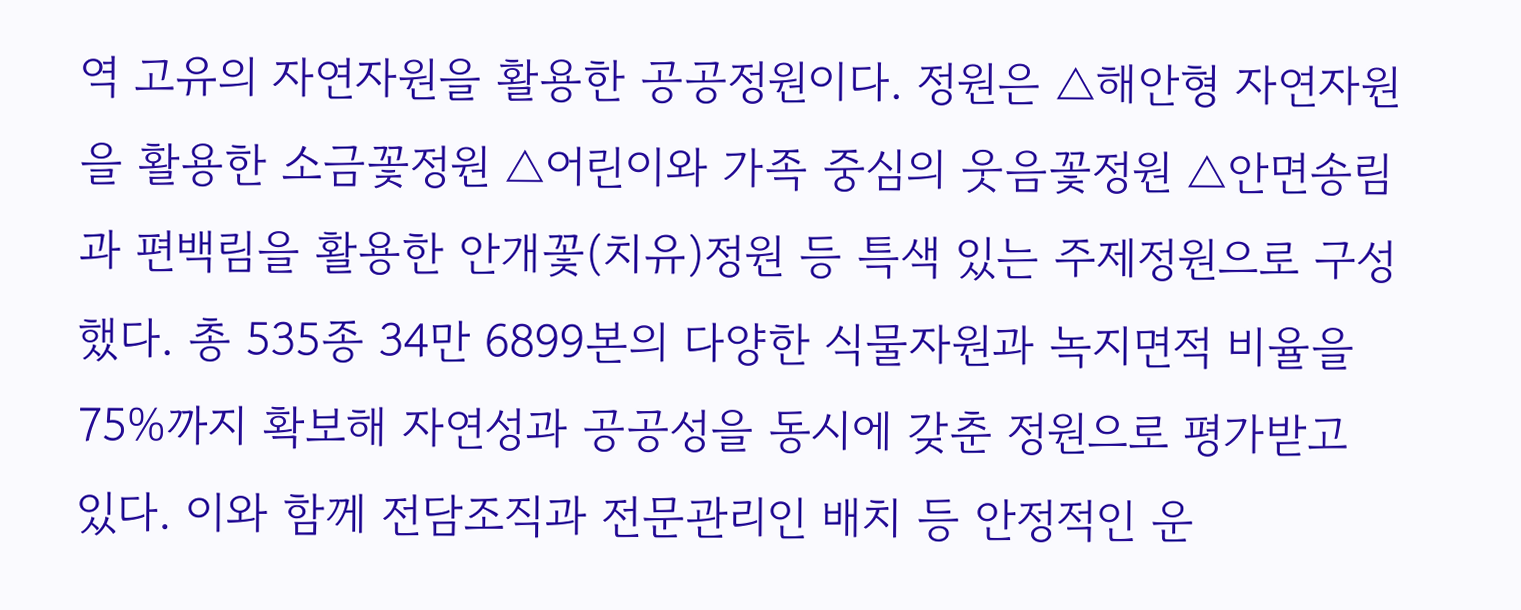역 고유의 자연자원을 활용한 공공정원이다. 정원은 △해안형 자연자원을 활용한 소금꽃정원 △어린이와 가족 중심의 웃음꽃정원 △안면송림과 편백림을 활용한 안개꽃(치유)정원 등 특색 있는 주제정원으로 구성했다. 총 535종 34만 6899본의 다양한 식물자원과 녹지면적 비율을 75%까지 확보해 자연성과 공공성을 동시에 갖춘 정원으로 평가받고 있다. 이와 함께 전담조직과 전문관리인 배치 등 안정적인 운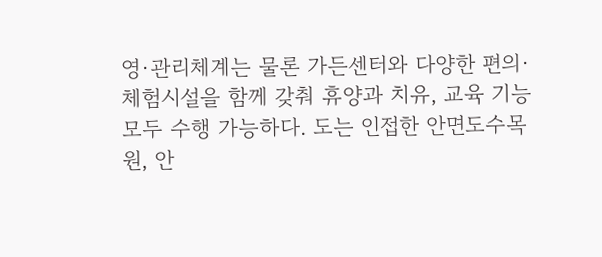영·관리체계는 물론 가든센터와 다양한 편의·체험시설을 함께 갖춰 휴양과 치유, 교육 기능 모두 수행 가능하다. 도는 인접한 안면도수목원, 안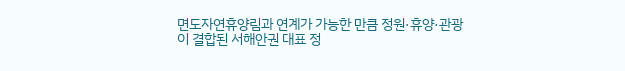면도자연휴양림과 연계가 가능한 만큼 정원·휴양·관광이 결합된 서해안권 대표 정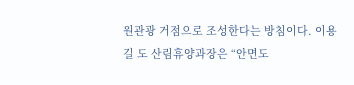원관광 거점으로 조성한다는 방침이다. 이용길 도 산림휴양과장은 “안면도